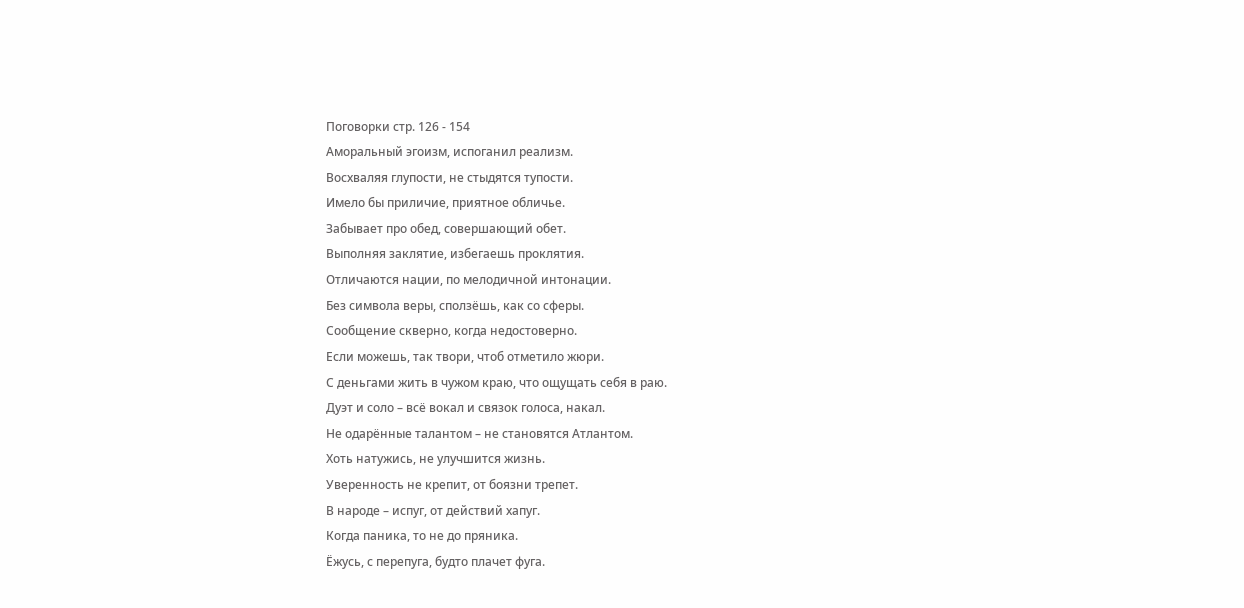Поговорки стр. 126 - 154
Аморальный эгоизм, испоганил реализм.
Восхваляя глупости, не стыдятся тупости.
Имело бы приличие, приятное обличье.
Забывает про обед, совершающий обет.
Выполняя заклятие, избегаешь проклятия.
Отличаются нации, по мелодичной интонации.
Без символа веры, сползёшь, как со сферы.
Сообщение скверно, когда недостоверно.
Если можешь, так твори, чтоб отметило жюри.
С деньгами жить в чужом краю, что ощущать себя в раю.
Дуэт и соло – всё вокал и связок голоса, накал.
Не одарённые талантом – не становятся Атлантом.
Хоть натужись, не улучшится жизнь.
Уверенность не крепит, от боязни трепет.
В народе – испуг, от действий хапуг.
Когда паника, то не до пряника.
Ёжусь, с перепуга, будто плачет фуга.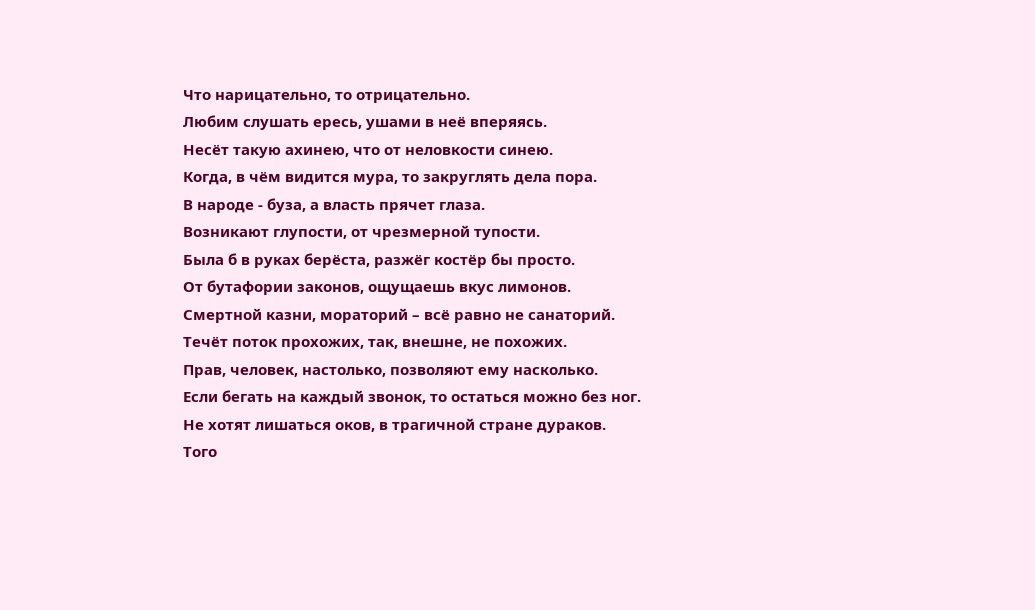Что нарицательно, то отрицательно.
Любим слушать ересь, ушами в неё вперяясь.
Несёт такую ахинею, что от неловкости синею.
Когда, в чём видится мура, то закруглять дела пора.
В народе - буза, а власть прячет глаза.
Возникают глупости, от чрезмерной тупости.
Была б в руках берёста, разжёг костёр бы просто.
От бутафории законов, ощущаешь вкус лимонов.
Смертной казни, мораторий – всё равно не санаторий.
Течёт поток прохожих, так, внешне, не похожих.
Прав, человек, настолько, позволяют ему насколько.
Если бегать на каждый звонок, то остаться можно без ног.
Не хотят лишаться оков, в трагичной стране дураков.
Того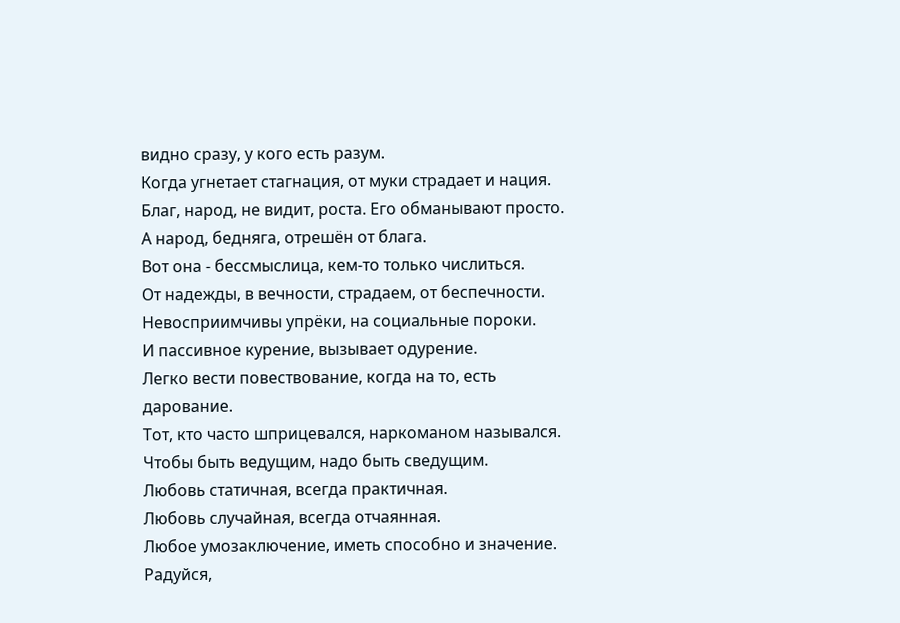видно сразу, у кого есть разум.
Когда угнетает стагнация, от муки страдает и нация.
Благ, народ, не видит, роста. Его обманывают просто.
А народ, бедняга, отрешён от блага.
Вот она - бессмыслица, кем-то только числиться.
От надежды, в вечности, страдаем, от беспечности.
Невосприимчивы упрёки, на социальные пороки.
И пассивное курение, вызывает одурение.
Легко вести повествование, когда на то, есть дарование.
Тот, кто часто шприцевался, наркоманом назывался.
Чтобы быть ведущим, надо быть сведущим.
Любовь статичная, всегда практичная.
Любовь случайная, всегда отчаянная.
Любое умозаключение, иметь способно и значение.
Радуйся,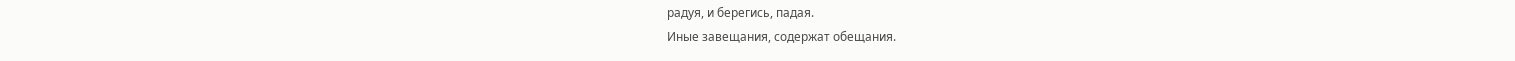радуя, и берегись, падая.
Иные завещания, содержат обещания.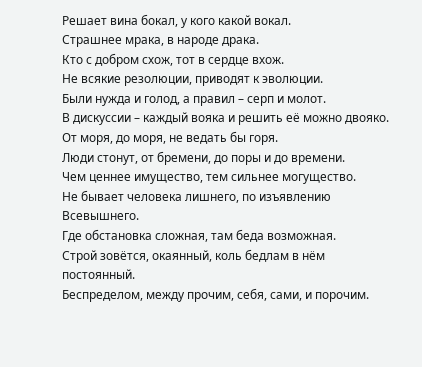Решает вина бокал, у кого какой вокал.
Страшнее мрака, в народе драка.
Кто с добром схож, тот в сердце вхож.
Не всякие резолюции, приводят к эволюции.
Были нужда и голод, а правил – серп и молот.
В дискуссии – каждый вояка и решить её можно двояко.
От моря, до моря, не ведать бы горя.
Люди стонут, от бремени, до поры и до времени.
Чем ценнее имущество, тем сильнее могущество.
Не бывает человека лишнего, по изъявлению Всевышнего.
Где обстановка сложная, там беда возможная.
Строй зовётся, окаянный, коль бедлам в нём постоянный.
Беспределом, между прочим, себя, сами, и порочим.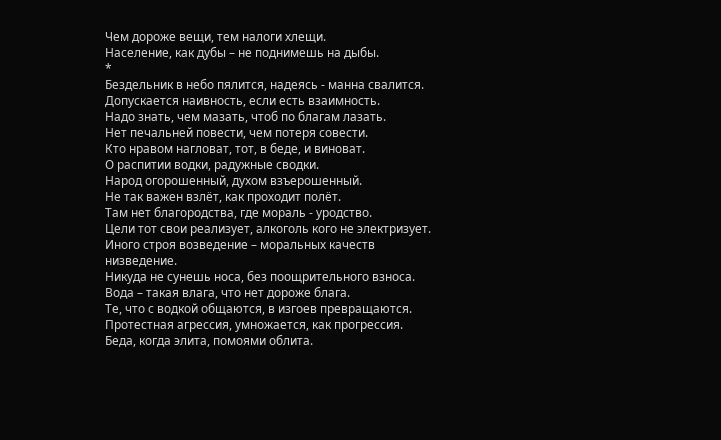Чем дороже вещи, тем налоги хлещи.
Население, как дубы – не поднимешь на дыбы.
*
Бездельник в небо пялится, надеясь - манна свалится.
Допускается наивность, если есть взаимность.
Надо знать, чем мазать, чтоб по благам лазать.
Нет печальней повести, чем потеря совести.
Кто нравом нагловат, тот, в беде, и виноват.
О распитии водки, радужные сводки.
Народ огорошенный, духом взъерошенный.
Не так важен взлёт, как проходит полёт.
Там нет благородства, где мораль - уродство.
Цели тот свои реализует, алкоголь кого не электризует.
Иного строя возведение – моральных качеств низведение.
Никуда не сунешь носа, без поощрительного взноса.
Вода – такая влага, что нет дороже блага.
Те, что с водкой общаются, в изгоев превращаются.
Протестная агрессия, умножается, как прогрессия.
Беда, когда элита, помоями облита.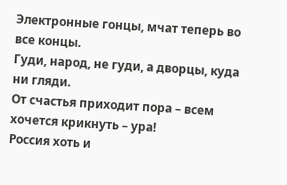Электронные гонцы, мчат теперь во все концы.
Гуди, народ, не гуди, а дворцы, куда ни гляди.
От счастья приходит пора – всем хочется крикнуть – ура!
Россия хоть и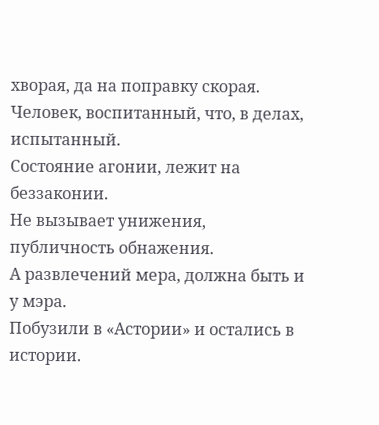хворая, да на поправку скорая.
Человек, воспитанный, что, в делах, испытанный.
Состояние агонии, лежит на беззаконии.
Не вызывает унижения, публичность обнажения.
А развлечений мера, должна быть и у мэра.
Побузили в «Астории» и остались в истории.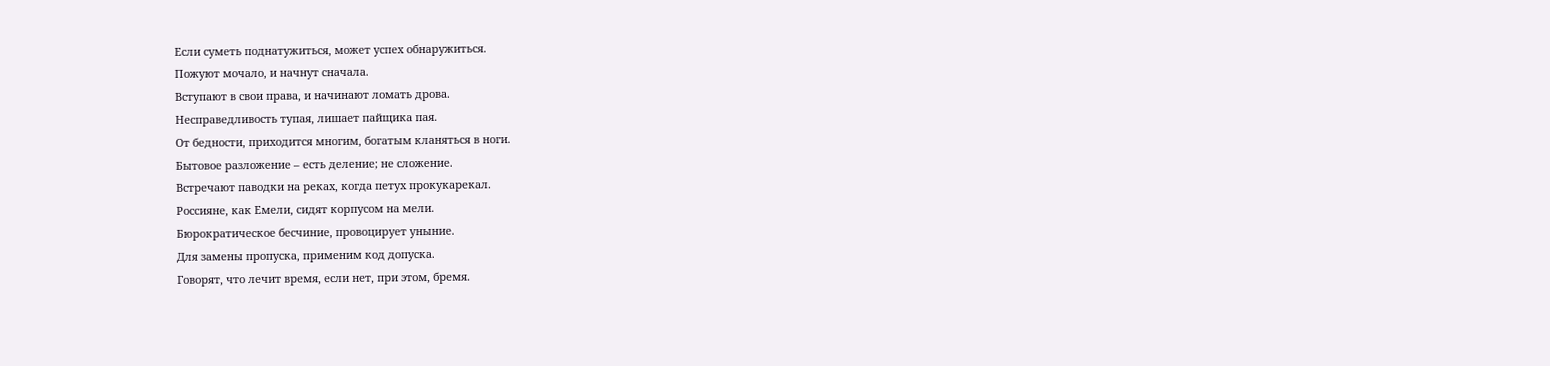Если суметь поднатужиться, может успех обнаружиться.
Пожуют мочало, и начнут сначала.
Вступают в свои права, и начинают ломать дрова.
Несправедливость тупая, лишает пайщика пая.
От бедности, приходится многим, богатым кланяться в ноги.
Бытовое разложение – есть деление; не сложение.
Встречают паводки на реках, когда петух прокукарекал.
Россияне, как Емели, сидят корпусом на мели.
Бюрократическое бесчиние, провоцирует уныние.
Для замены пропуска, применим код допуска.
Говорят, что лечит время, если нет, при этом, бремя.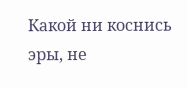Какой ни коснись эры, не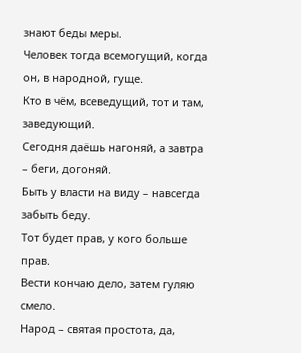знают беды меры.
Человек тогда всемогущий, когда он, в народной, гуще.
Кто в чём, всеведущий, тот и там, заведующий.
Сегодня даёшь нагоняй, а завтра – беги, догоняй.
Быть у власти на виду – навсегда забыть беду.
Тот будет прав, у кого больше прав.
Вести кончаю дело, затем гуляю смело.
Народ – святая простота, да,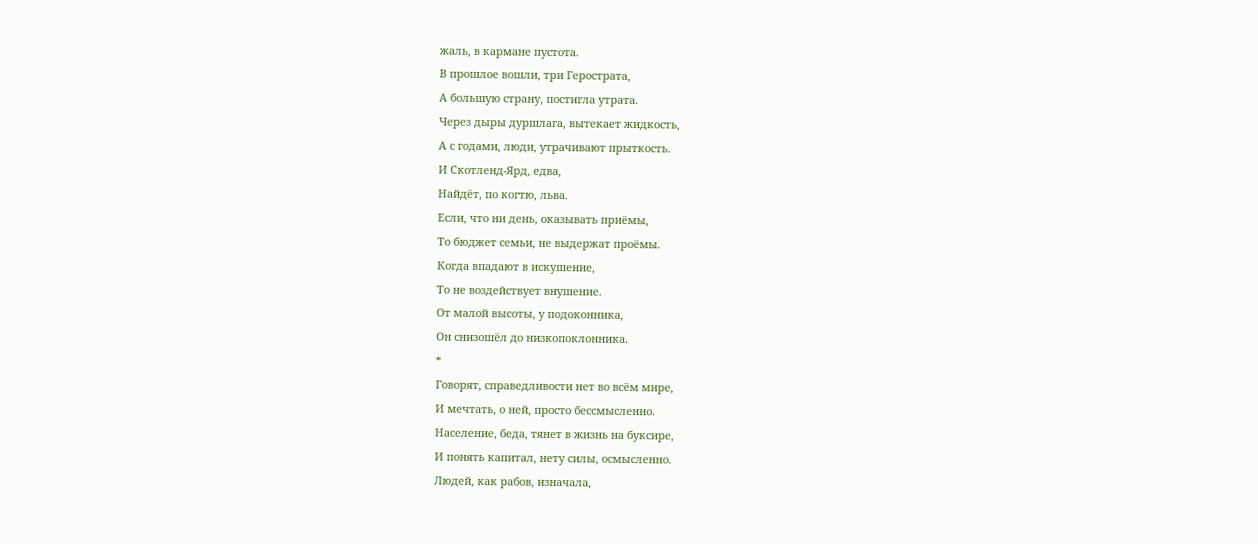жаль, в кармане пустота.
В прошлое вошли, три Герострата,
А большую страну, постигла утрата.
Через дыры дуршлага, вытекает жидкость,
А с годами, люди, утрачивают прыткость.
И Скотленд-Ярд, едва,
Найдёт, по когтю, льва.
Если, что ни день, оказывать приёмы,
То бюджет семьи, не выдержат проёмы.
Когда впадают в искушение,
То не воздействует внушение.
От малой высоты, у подоконника,
Он снизошёл до низкопоклонника.
*
Говорят, справедливости нет во всём мире,
И мечтать, о ней, просто бессмысленно.
Население, беда, тянет в жизнь на буксире,
И понять капитал, нету силы, осмысленно.
Людей, как рабов, изначала,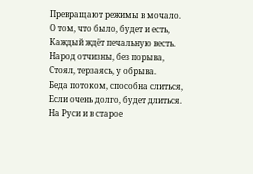Превращают режимы в мочало.
О том, что было, будет и есть,
Каждый ждёт печальную весть.
Народ отчизны, без порыва,
Стоял, терзаясь, у обрыва.
Беда потоком, способна слиться,
Если очень долго, будет длиться.
На Руси и в старое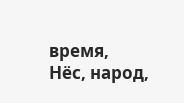время,
Нёс, народ,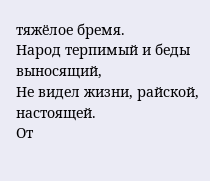тяжёлое бремя.
Народ терпимый и беды выносящий,
Не видел жизни, райской, настоящей.
От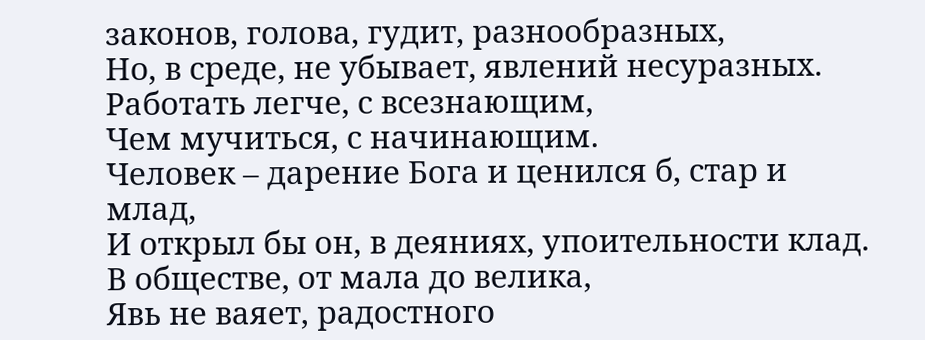законов, голова, гудит, разнообразных,
Но, в среде, не убывает, явлений несуразных.
Работать легче, с всезнающим,
Чем мучиться, с начинающим.
Человек – дарение Бога и ценился б, стар и млад,
И открыл бы он, в деяниях, упоительности клад.
В обществе, от мала до велика,
Явь не ваяет, радостного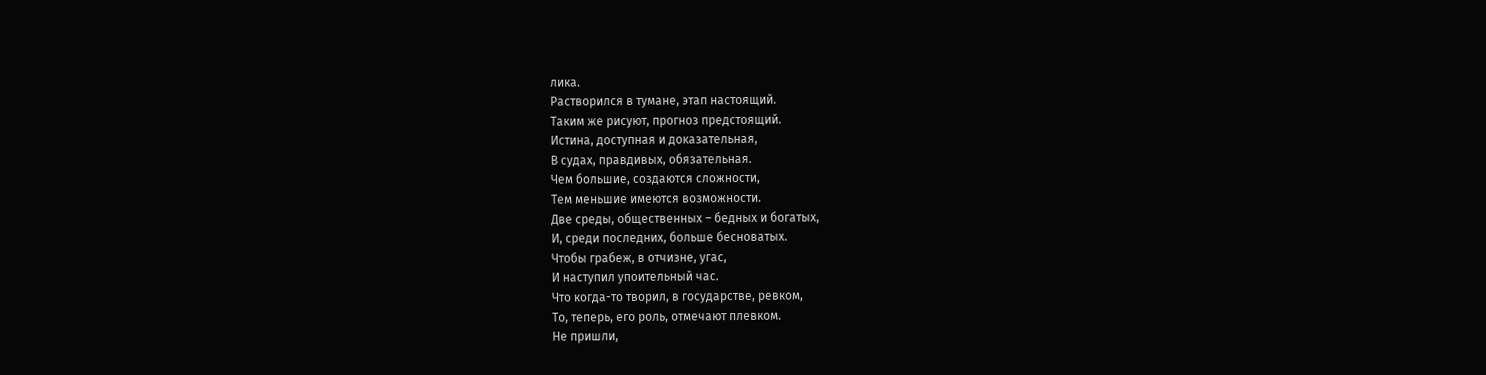лика.
Растворился в тумане, этап настоящий.
Таким же рисуют, прогноз предстоящий.
Истина, доступная и доказательная,
В судах, правдивых, обязательная.
Чем большие, создаются сложности,
Тем меньшие имеются возможности.
Две среды, общественных – бедных и богатых,
И, среди последних, больше бесноватых.
Чтобы грабеж, в отчизне, угас,
И наступил упоительный час.
Что когда-то творил, в государстве, ревком,
То, теперь, его роль, отмечают плевком.
Не пришли,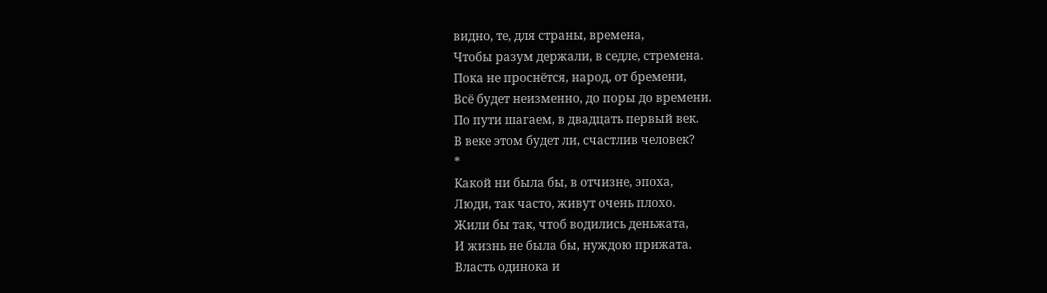видно, те, для страны, времена,
Чтобы разум держали, в седле, стремена.
Пока не проснётся, народ, от бремени,
Всё будет неизменно, до поры до времени.
По пути шагаем, в двадцать первый век.
В веке этом будет ли, счастлив человек?
*
Какой ни была бы, в отчизне, эпоха,
Люди, так часто, живут очень плохо.
Жили бы так, чтоб водились деньжата,
И жизнь не была бы, нуждою прижата.
Власть одинока и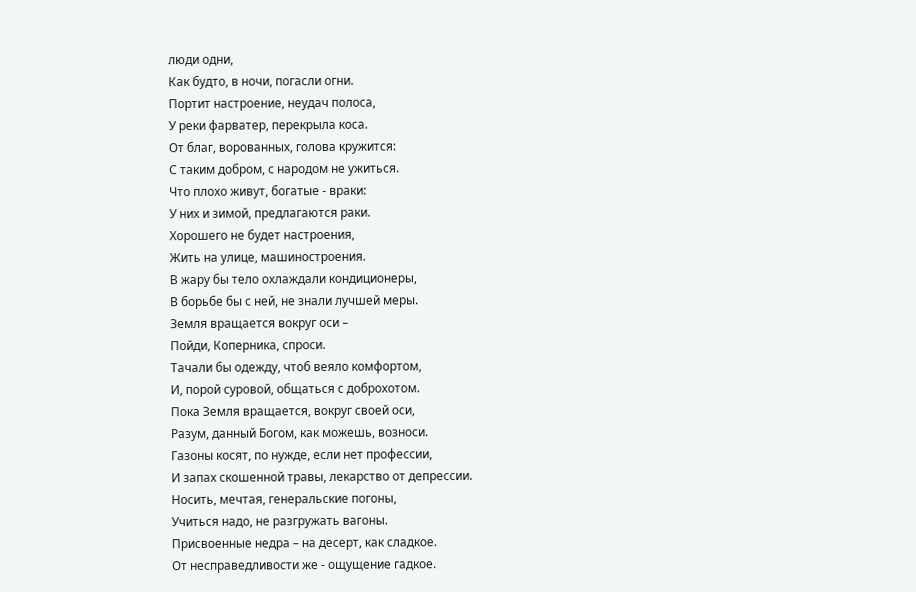люди одни,
Как будто, в ночи, погасли огни.
Портит настроение, неудач полоса,
У реки фарватер, перекрыла коса.
От благ, ворованных, голова кружится:
С таким добром, с народом не ужиться.
Что плохо живут, богатые - враки:
У них и зимой, предлагаются раки.
Хорошего не будет настроения,
Жить на улице, машиностроения.
В жару бы тело охлаждали кондиционеры,
В борьбе бы с ней, не знали лучшей меры.
Земля вращается вокруг оси –
Пойди, Коперника, спроси.
Тачали бы одежду, чтоб веяло комфортом,
И, порой суровой, общаться с доброхотом.
Пока Земля вращается, вокруг своей оси,
Разум, данный Богом, как можешь, возноси.
Газоны косят, по нужде, если нет профессии,
И запах скошенной травы, лекарство от депрессии.
Носить, мечтая, генеральские погоны,
Учиться надо, не разгружать вагоны.
Присвоенные недра – на десерт, как сладкое.
От несправедливости же - ощущение гадкое.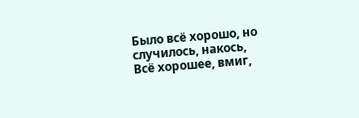Было всё хорошо, но случилось, накось,
Всё хорошее, вмиг,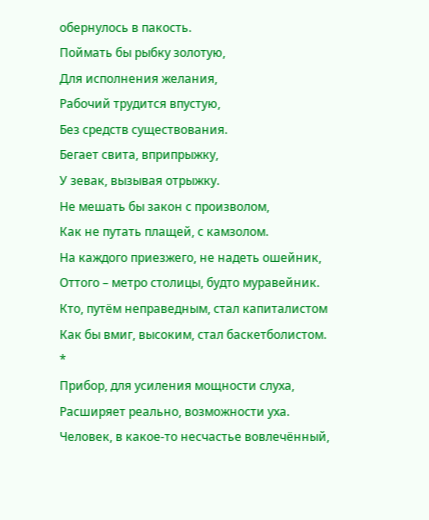обернулось в пакость.
Поймать бы рыбку золотую,
Для исполнения желания,
Рабочий трудится впустую,
Без средств существования.
Бегает свита, вприпрыжку,
У зевак, вызывая отрыжку.
Не мешать бы закон с произволом,
Как не путать плащей, с камзолом.
На каждого приезжего, не надеть ошейник,
Оттого – метро столицы, будто муравейник.
Кто, путём неправедным, стал капиталистом
Как бы вмиг, высоким, стал баскетболистом.
*
Прибор, для усиления мощности слуха,
Расширяет реально, возможности уха.
Человек, в какое-то несчастье вовлечённый,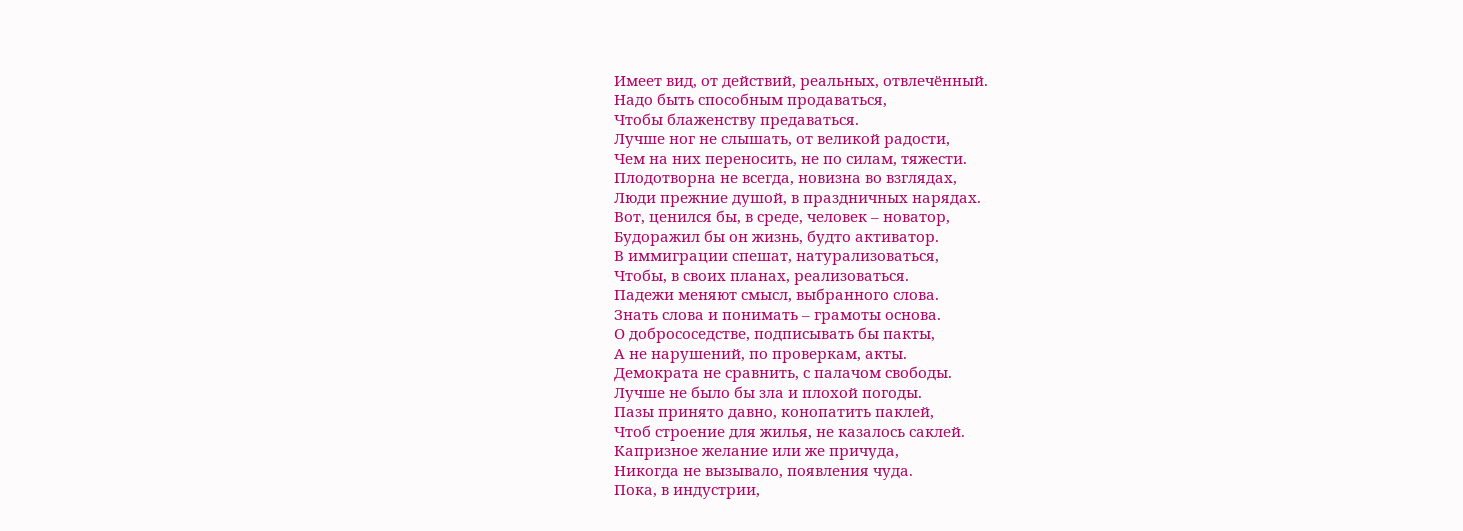Имеет вид, от действий, реальных, отвлечённый.
Надо быть способным продаваться,
Чтобы блаженству предаваться.
Лучше ног не слышать, от великой радости,
Чем на них переносить, не по силам, тяжести.
Плодотворна не всегда, новизна во взглядах,
Люди прежние душой, в праздничных нарядах.
Вот, ценился бы, в среде, человек – новатор,
Будоражил бы он жизнь, будто активатор.
В иммиграции спешат, натурализоваться,
Чтобы, в своих планах, реализоваться.
Падежи меняют смысл, выбранного слова.
Знать слова и понимать – грамоты основа.
О добрососедстве, подписывать бы пакты,
А не нарушений, по проверкам, акты.
Демократа не сравнить, с палачом свободы.
Лучше не было бы зла и плохой погоды.
Пазы принято давно, конопатить паклей,
Чтоб строение для жилья, не казалось саклей.
Капризное желание или же причуда,
Никогда не вызывало, появления чуда.
Пока, в индустрии,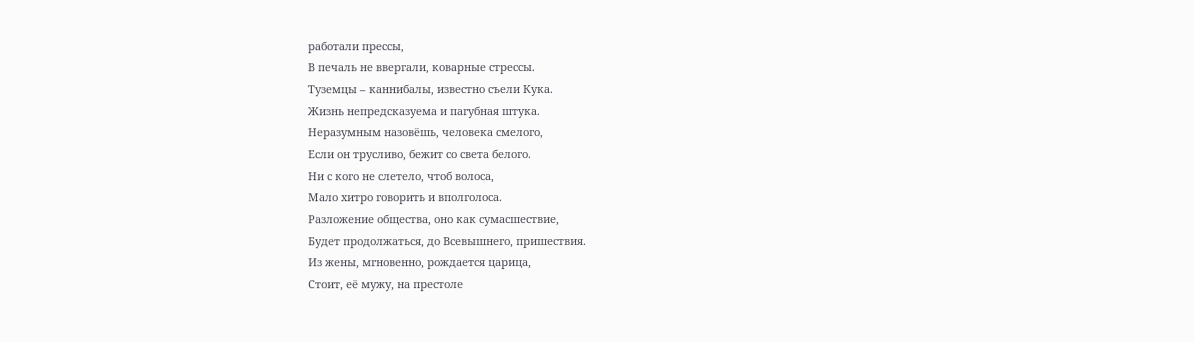работали прессы,
В печаль не ввергали, коварные стрессы.
Туземцы – каннибалы, известно съели Кука.
Жизнь непредсказуема и пагубная штука.
Неразумным назовёшь, человека смелого,
Если он трусливо, бежит со света белого.
Ни с кого не слетело, чтоб волоса,
Мало хитро говорить и вполголоса.
Разложение общества, оно как сумасшествие,
Будет продолжаться, до Всевышнего, пришествия.
Из жены, мгновенно, рождается царица,
Стоит, её мужу, на престоле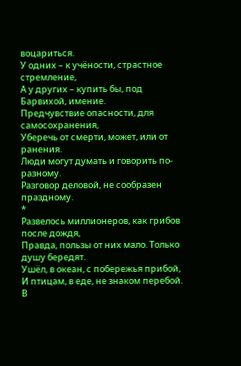воцариться.
У одних – к учёности, страстное стремление,
А у других – купить бы, под Барвихой, имение.
Предчувствие опасности, для самосохранения,
Уберечь от смерти, может, или от ранения.
Люди могут думать и говорить по-разному.
Разговор деловой, не сообразен праздному.
*
Развелось миллионеров, как грибов после дождя,
Правда, пользы от них мало. Только душу бередят.
Ушёл, в океан, с побережья прибой,
И птицам, в еде, не знаком перебой.
В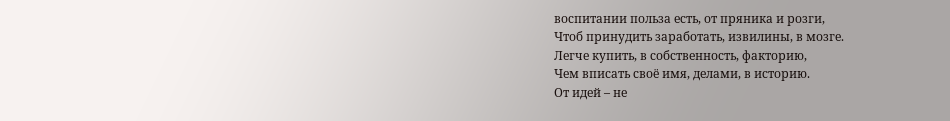воспитании польза есть, от пряника и розги,
Чтоб принудить заработать, извилины, в мозге.
Легче купить, в собственность, факторию,
Чем вписать своё имя, делами, в историю.
От идей – не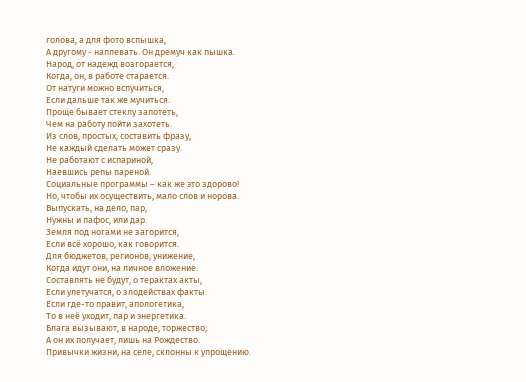голова, а для фото вспышка,
А другому - наплевать. Он дремуч как пышка.
Народ, от надежд возгорается,
Когда, он, в работе старается.
От натуги можно вспучиться,
Если дальше так же мучиться.
Проще бывает стеклу запотеть,
Чем на работу пойти захотеть.
Из слов, простых, составить фразу,
Не каждый сделать может сразу.
Не работают с испариной,
Наевшись репы пареной.
Социальные программы – как же это здорово!
Но, чтобы их осуществить, мало слов и норова.
Выпускать, на дело, пар,
Нужны и пафос, или дар.
Земля под ногами не загорится,
Если всё хорошо, как говорится.
Для бюджетов, регионов, унижение,
Когда идут они, на личное вложение.
Составлять не будут, о терактах акты,
Если улетучатся, о злодействах факты.
Если где-то правит, апологетика,
То в неё уходит, пар и энергетика.
Блага вызывают, в народе, торжество,
А он их получает, лишь на Рождество.
Привычки жизни, на селе, склонны к упрощению.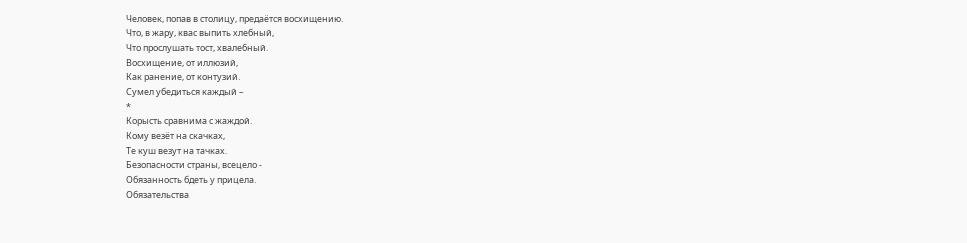Человек, попав в столицу, предаётся восхищению.
Что, в жару, квас выпить хлебный,
Что прослушать тост, хвалебный.
Восхищение, от иллюзий,
Как ранение, от контузий.
Сумел убедиться каждый –
*
Корысть сравнима с жаждой.
Кому везёт на скачках,
Те куш везут на тачках.
Безопасности страны, всецело -
Обязанность бдеть у прицела.
Обязательства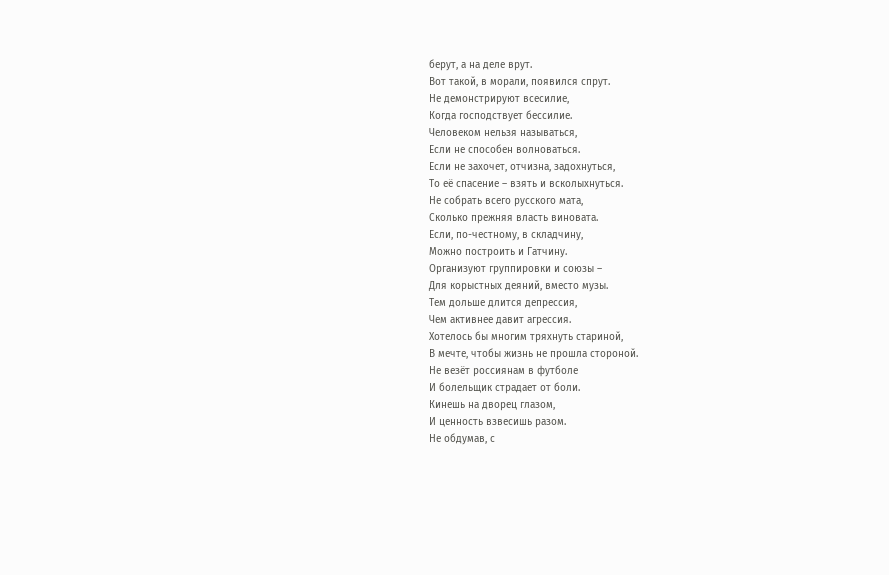берут, а на деле врут.
Вот такой, в морали, появился спрут.
Не демонстрируют всесилие,
Когда господствует бессилие.
Человеком нельзя называться,
Если не способен волноваться.
Если не захочет, отчизна, задохнуться,
То её спасение – взять и всколыхнуться.
Не собрать всего русского мата,
Сколько прежняя власть виновата.
Если, по-честному, в складчину,
Можно построить и Гатчину.
Организуют группировки и союзы –
Для корыстных деяний, вместо музы.
Тем дольше длится депрессия,
Чем активнее давит агрессия.
Хотелось бы многим тряхнуть стариной,
В мечте, чтобы жизнь не прошла стороной.
Не везёт россиянам в футболе
И болельщик страдает от боли.
Кинешь на дворец глазом,
И ценность взвесишь разом.
Не обдумав, с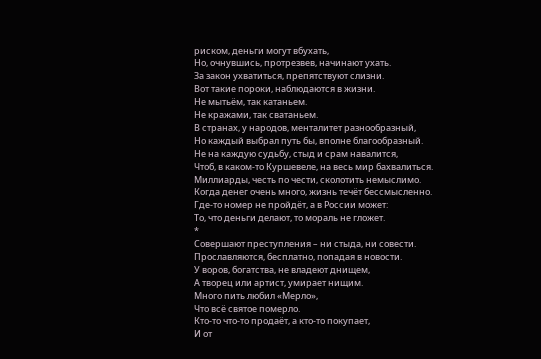риском, деньги могут вбухать,
Но, очнувшись, протрезвев, начинают ухать.
За закон ухватиться, препятствуют слизни.
Вот такие пороки, наблюдаются в жизни.
Не мытьём, так катаньем.
Не кражами, так сватаньем.
В странах, у народов, менталитет разнообразный,
Но каждый выбрал путь бы, вполне благообразный.
Не на каждую судьбу, стыд и срам навалится,
Чтоб, в каком-то Куршевеле, на весь мир бахвалиться.
Миллиарды, честь по чести, сколотить немыслимо.
Когда денег очень много, жизнь течёт бессмысленно.
Где-то номер не пройдёт, а в России может:
То, что деньги делают, то мораль не гложет.
*
Совершают преступления – ни стыда, ни совести.
Прославляются, бесплатно, попадая в новости.
У воров, богатства, не владеют днищем,
А творец или артист, умирает нищим.
Много пить любил «Мерло»,
Что всё святое померло.
Кто-то что-то продаёт, а кто-то покупает,
И от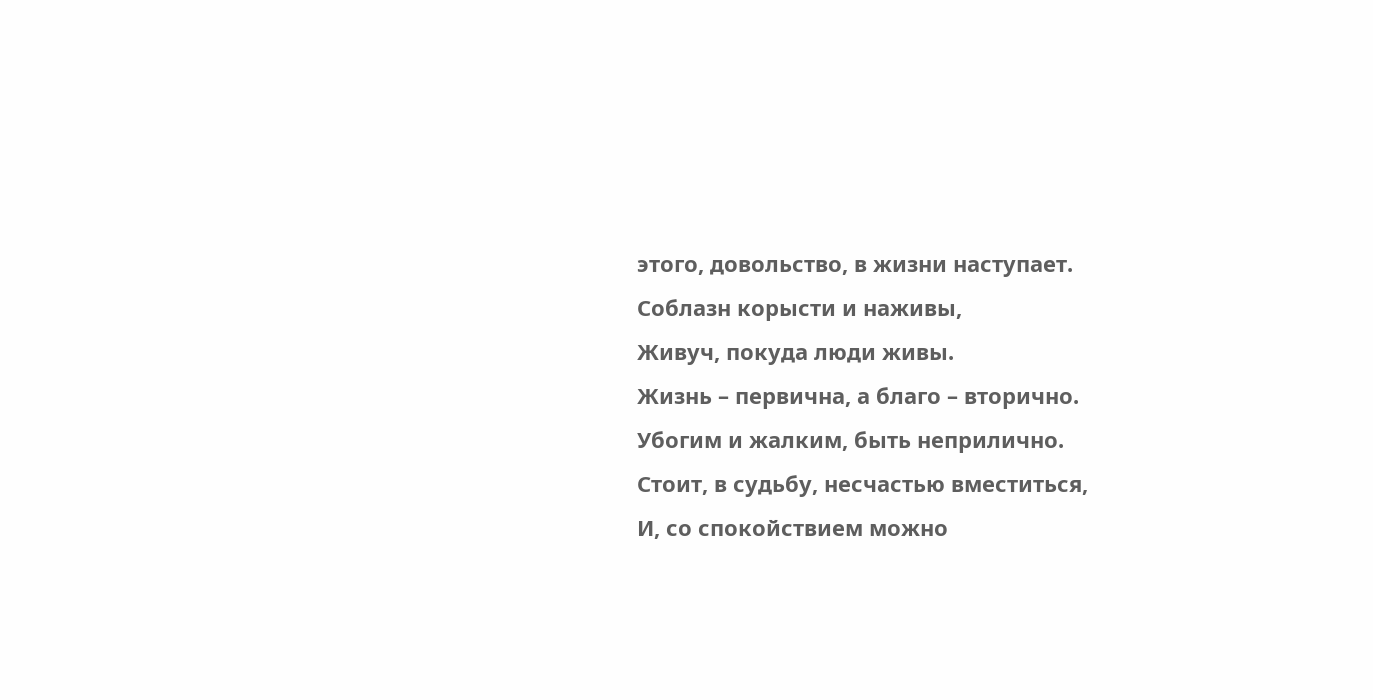этого, довольство, в жизни наступает.
Соблазн корысти и наживы,
Живуч, покуда люди живы.
Жизнь – первична, а благо – вторично.
Убогим и жалким, быть неприлично.
Стоит, в судьбу, несчастью вместиться,
И, со спокойствием можно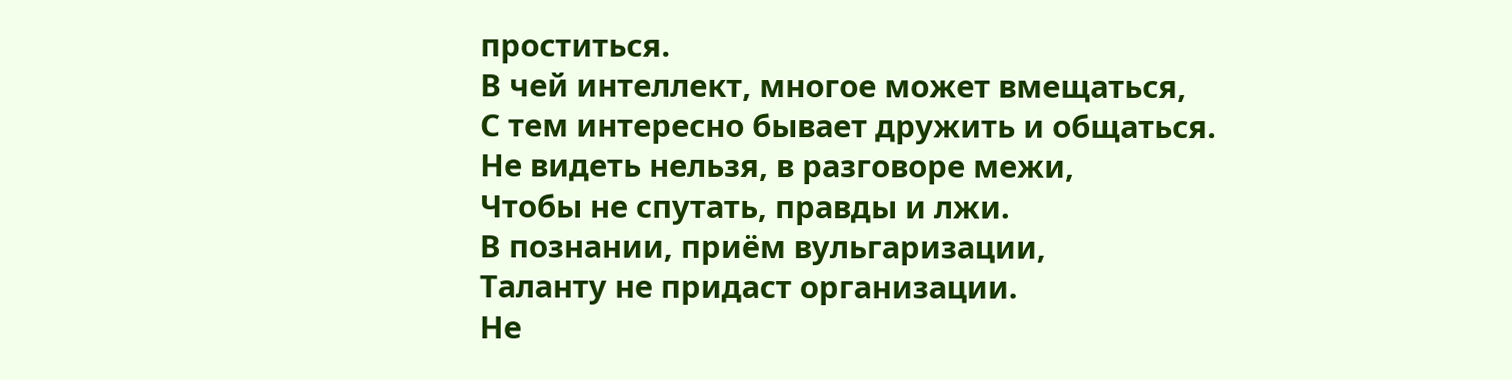проститься.
В чей интеллект, многое может вмещаться,
С тем интересно бывает дружить и общаться.
Не видеть нельзя, в разговоре межи,
Чтобы не спутать, правды и лжи.
В познании, приём вульгаризации,
Таланту не придаст организации.
Не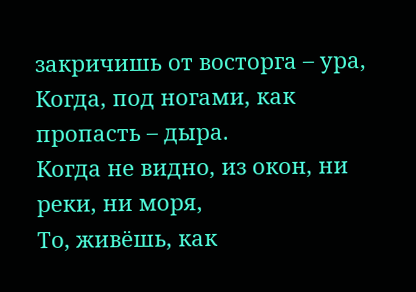закричишь от восторга – ура,
Когда, под ногами, как пропасть – дыра.
Когда не видно, из окон, ни реки, ни моря,
То, живёшь, как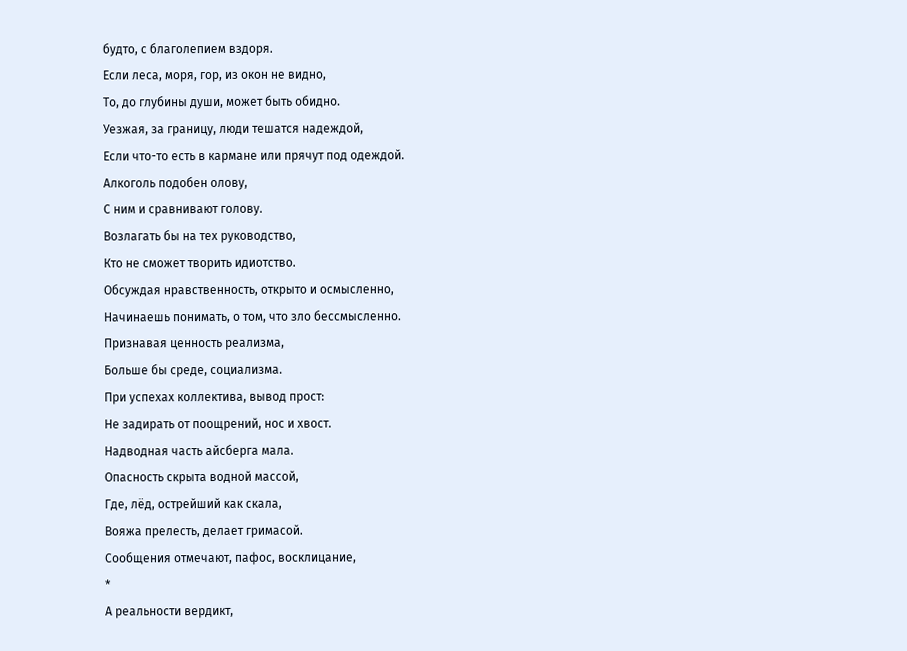будто, с благолепием вздоря.
Если леса, моря, гор, из окон не видно,
То, до глубины души, может быть обидно.
Уезжая, за границу, люди тешатся надеждой,
Если что-то есть в кармане или прячут под одеждой.
Алкоголь подобен олову,
С ним и сравнивают голову.
Возлагать бы на тех руководство,
Кто не сможет творить идиотство.
Обсуждая нравственность, открыто и осмысленно,
Начинаешь понимать, о том, что зло бессмысленно.
Признавая ценность реализма,
Больше бы среде, социализма.
При успехах коллектива, вывод прост:
Не задирать от поощрений, нос и хвост.
Надводная часть айсберга мала.
Опасность скрыта водной массой,
Где, лёд, острейший как скала,
Вояжа прелесть, делает гримасой.
Сообщения отмечают, пафос, восклицание,
*
А реальности вердикт,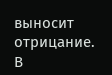выносит отрицание.
В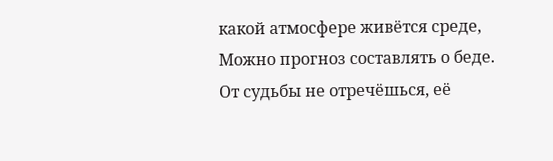какой атмосфере живётся среде,
Можно прогноз составлять о беде.
От судьбы не отречёшься, её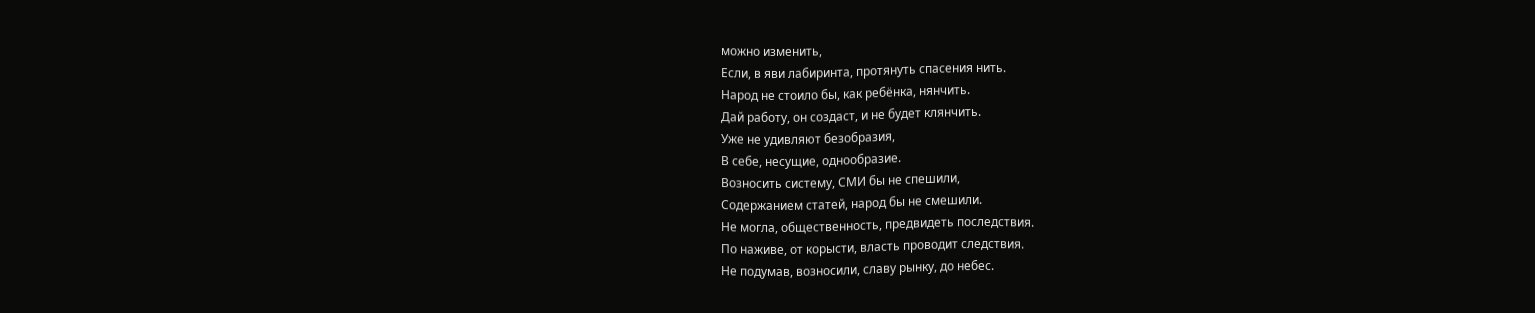можно изменить,
Если, в яви лабиринта, протянуть спасения нить.
Народ не стоило бы, как ребёнка, нянчить.
Дай работу, он создаст, и не будет клянчить.
Уже не удивляют безобразия,
В себе, несущие, однообразие.
Возносить систему, СМИ бы не спешили,
Содержанием статей, народ бы не смешили.
Не могла, общественность, предвидеть последствия.
По наживе, от корысти, власть проводит следствия.
Не подумав, возносили, славу рынку, до небес.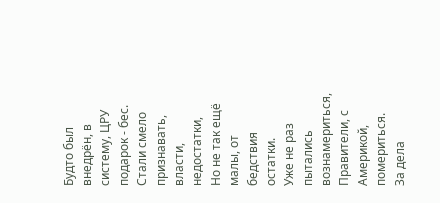Будто был внедрён, в систему, ЦРУ подарок - бес.
Стали смело признавать, власти, недостатки,
Но не так ещё малы, от бедствия остатки.
Уже не раз пытались вознамериться,
Правители, с Америкой, помериться.
За дела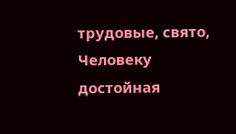трудовые, свято,
Человеку достойная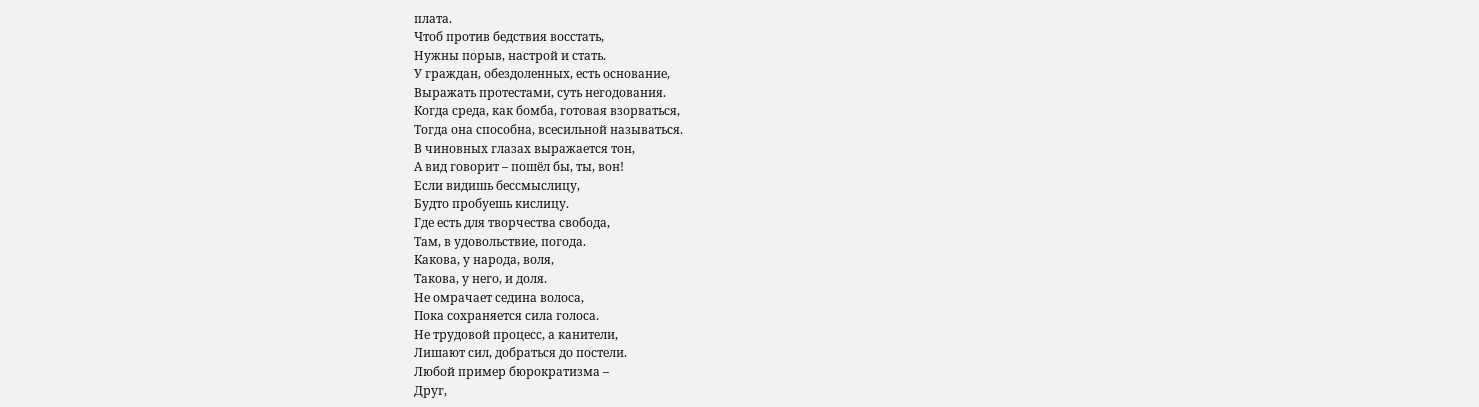плата.
Чтоб против бедствия восстать,
Нужны порыв, настрой и стать.
У граждан, обездоленных, есть основание,
Выражать протестами, суть негодования.
Когда среда, как бомба, готовая взорваться,
Тогда она способна, всесильной называться.
В чиновных глазах выражается тон,
А вид говорит – пошёл бы, ты, вон!
Если видишь бессмыслицу,
Будто пробуешь кислицу.
Где есть для творчества свобода,
Там, в удовольствие, погода.
Какова, у народа, воля,
Такова, у него, и доля.
Не омрачает седина волоса,
Пока сохраняется сила голоса.
Не трудовой процесс, а канители,
Лишают сил, добраться до постели.
Любой пример бюрократизма –
Друг,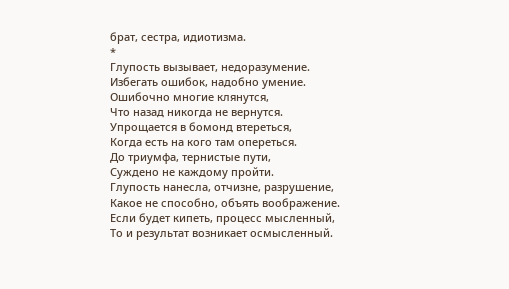брат, сестра, идиотизма.
*
Глупость вызывает, недоразумение.
Избегать ошибок, надобно умение.
Ошибочно многие клянутся,
Что назад никогда не вернутся.
Упрощается в бомонд втереться,
Когда есть на кого там опереться.
До триумфа, тернистые пути,
Суждено не каждому пройти.
Глупость нанесла, отчизне, разрушение,
Какое не способно, объять воображение.
Если будет кипеть, процесс мысленный,
То и результат возникает осмысленный.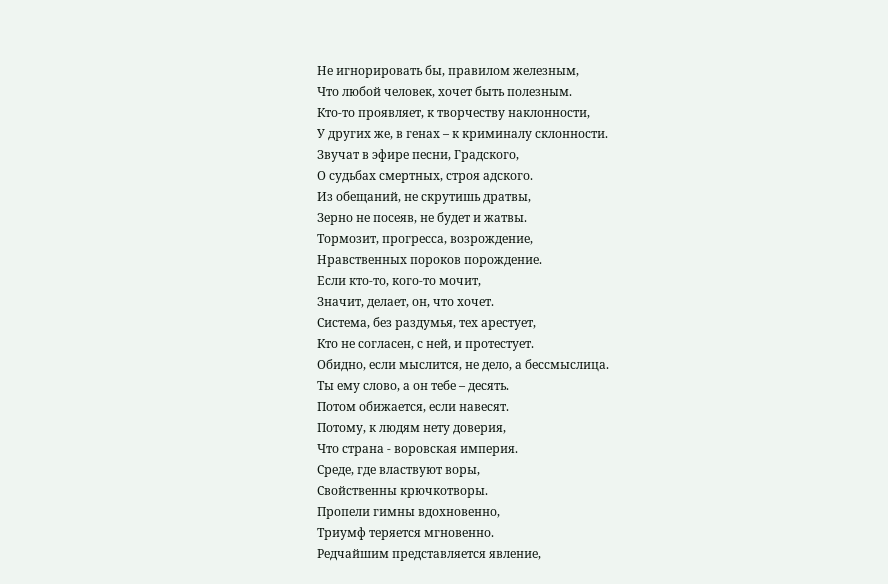Не игнорировать бы, правилом железным,
Что любой человек, хочет быть полезным.
Кто-то проявляет, к творчеству наклонности,
У других же, в генах – к криминалу склонности.
Звучат в эфире песни, Градского,
О судьбах смертных, строя адского.
Из обещаний, не скрутишь дратвы,
Зерно не посеяв, не будет и жатвы.
Тормозит, прогресса, возрождение,
Нравственных пороков порождение.
Если кто-то, кого-то мочит,
Значит, делает, он, что хочет.
Система, без раздумья, тех арестует,
Кто не согласен, с ней, и протестует.
Обидно, если мыслится, не дело, а бессмыслица.
Ты ему слово, а он тебе – десять.
Потом обижается, если навесят.
Потому, к людям нету доверия,
Что страна - воровская империя.
Среде, где властвуют воры,
Свойственны крючкотворы.
Пропели гимны вдохновенно,
Триумф теряется мгновенно.
Редчайшим представляется явление,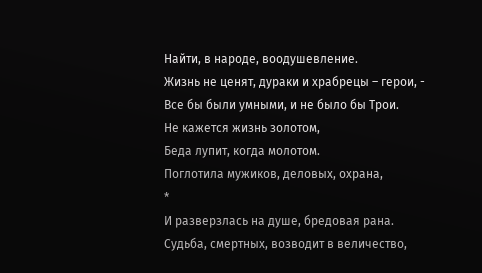Найти, в народе, воодушевление.
Жизнь не ценят, дураки и храбрецы – герои, -
Все бы были умными, и не было бы Трои.
Не кажется жизнь золотом,
Беда лупит, когда молотом.
Поглотила мужиков, деловых, охрана,
*
И разверзлась на душе, бредовая рана.
Судьба, смертных, возводит в величество,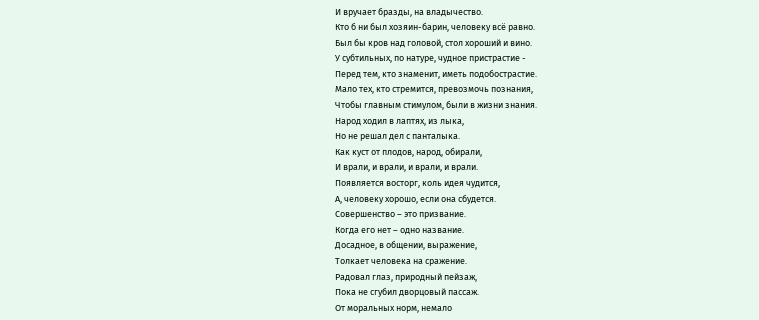И вручает бразды, на владычество.
Кто б ни был хозяин-барин, человеку всё равно.
Был бы кров над головой, стол хороший и вино.
У субтильных, по натуре, чудное пристрастие -
Перед тем, кто знаменит, иметь подобострастие.
Мало тех, кто стремится, превозмочь познания,
Чтобы главным стимулом, были в жизни знания.
Народ ходил в лаптях, из лыка,
Но не решал дел с панталыка.
Как куст от плодов, народ, обирали,
И врали, и врали, и врали, и врали.
Появляется восторг, коль идея чудится,
А, человеку хорошо, если она сбудется.
Совершенство – это призвание.
Когда его нет – одно название.
Досадное, в общении, выражение,
Толкает человека на сражение.
Радовал глаз, природный пейзаж,
Пока не сгубил дворцовый пассаж.
От моральных норм, немало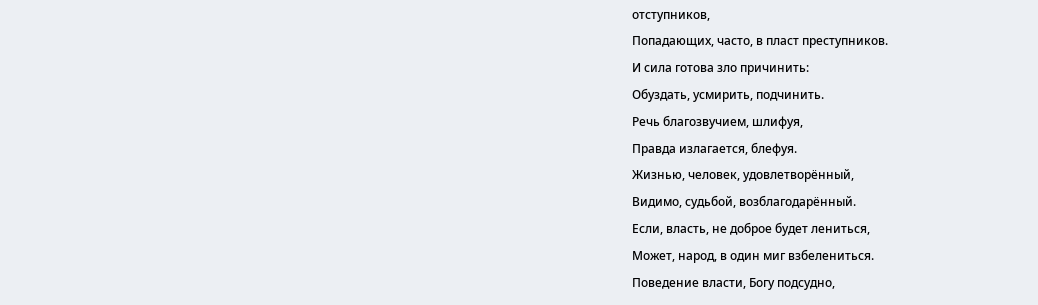отступников,
Попадающих, часто, в пласт преступников.
И сила готова зло причинить:
Обуздать, усмирить, подчинить.
Речь благозвучием, шлифуя,
Правда излагается, блефуя.
Жизнью, человек, удовлетворённый,
Видимо, судьбой, возблагодарённый.
Если, власть, не доброе будет лениться,
Может, народ, в один миг взбелениться.
Поведение власти, Богу подсудно,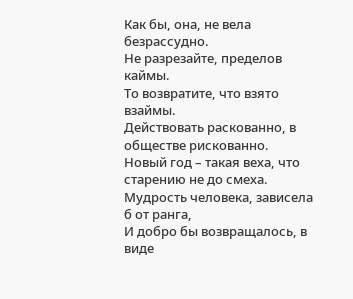Как бы, она, не вела безрассудно.
Не разрезайте, пределов каймы.
То возвратите, что взято взаймы.
Действовать раскованно, в обществе рискованно.
Новый год – такая веха, что старению не до смеха.
Мудрость человека, зависела б от ранга,
И добро бы возвращалось, в виде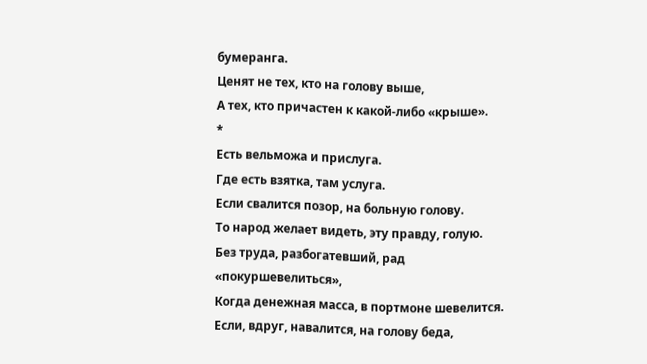бумеранга.
Ценят не тех, кто на голову выше,
А тех, кто причастен к какой-либо «крыше».
*
Есть вельможа и прислуга.
Где есть взятка, там услуга.
Если свалится позор, на больную голову.
То народ желает видеть, эту правду, голую.
Без труда, разбогатевший, рад «покуршевелиться»,
Когда денежная масса, в портмоне шевелится.
Если, вдруг, навалится, на голову беда,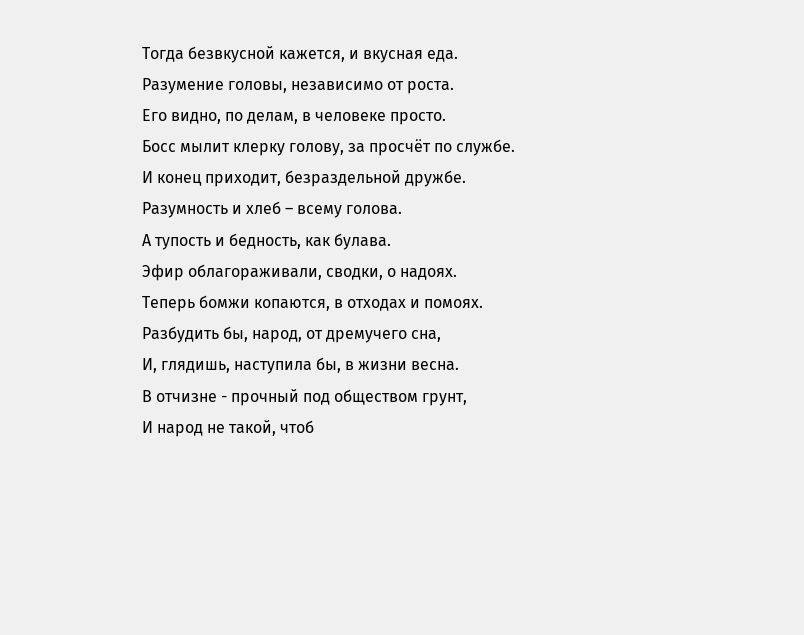Тогда безвкусной кажется, и вкусная еда.
Разумение головы, независимо от роста.
Его видно, по делам, в человеке просто.
Босс мылит клерку голову, за просчёт по службе.
И конец приходит, безраздельной дружбе.
Разумность и хлеб – всему голова.
А тупость и бедность, как булава.
Эфир облагораживали, сводки, о надоях.
Теперь бомжи копаются, в отходах и помоях.
Разбудить бы, народ, от дремучего сна,
И, глядишь, наступила бы, в жизни весна.
В отчизне - прочный под обществом грунт,
И народ не такой, чтоб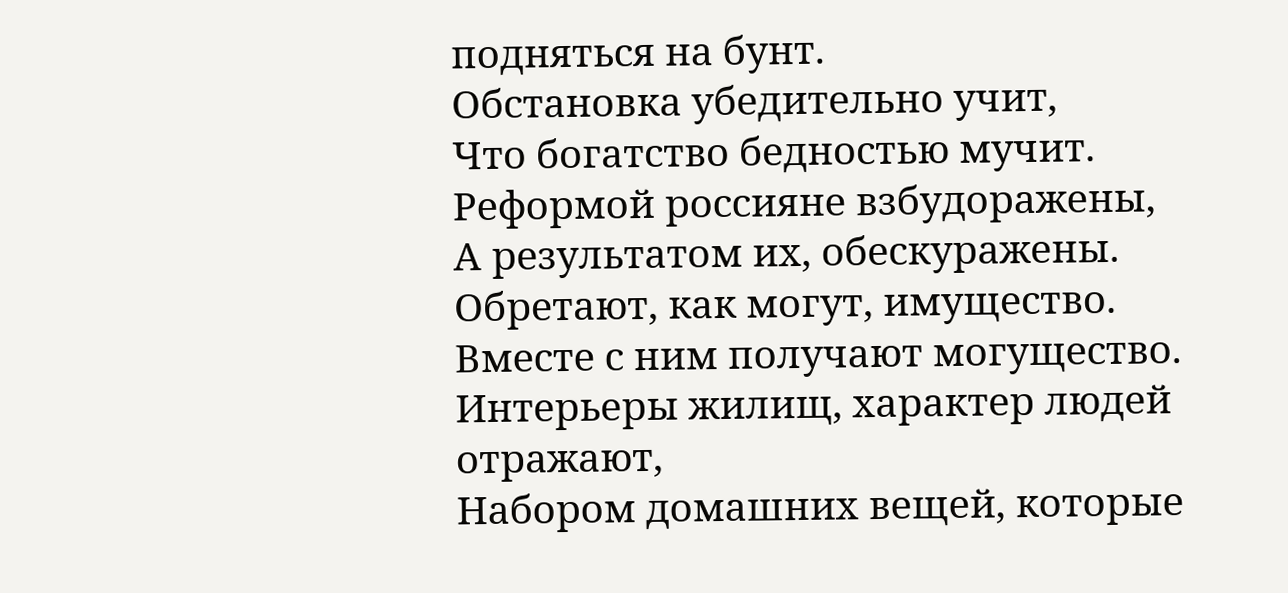подняться на бунт.
Обстановка убедительно учит,
Что богатство бедностью мучит.
Реформой россияне взбудоражены,
А результатом их, обескуражены.
Обретают, как могут, имущество.
Вместе с ним получают могущество.
Интерьеры жилищ, характер людей отражают,
Набором домашних вещей, которые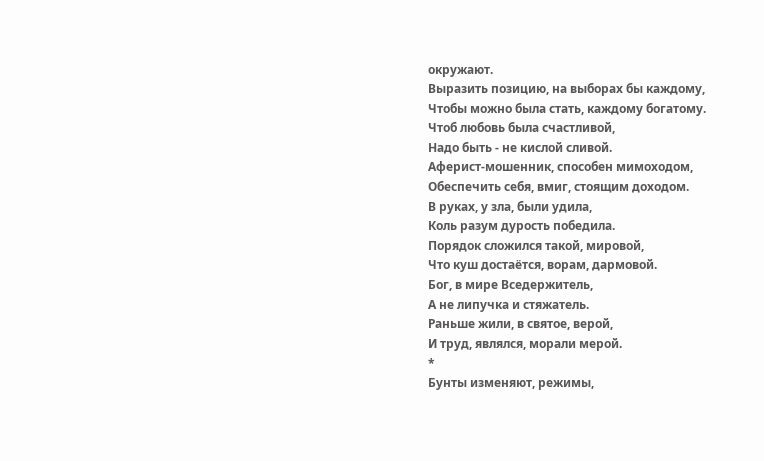окружают.
Выразить позицию, на выборах бы каждому,
Чтобы можно была стать, каждому богатому.
Чтоб любовь была счастливой,
Надо быть - не кислой сливой.
Аферист-мошенник, способен мимоходом,
Обеспечить себя, вмиг, стоящим доходом.
В руках, у зла, были удила,
Коль разум дурость победила.
Порядок сложился такой, мировой,
Что куш достаётся, ворам, дармовой.
Бог, в мире Вседержитель,
А не липучка и стяжатель.
Раньше жили, в святое, верой,
И труд, являлся, морали мерой.
*
Бунты изменяют, режимы,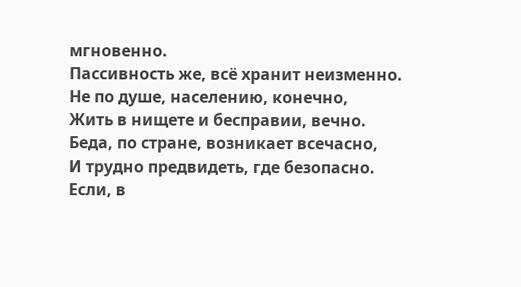мгновенно.
Пассивность же, всё хранит неизменно.
Не по душе, населению, конечно,
Жить в нищете и бесправии, вечно.
Беда, по стране, возникает всечасно,
И трудно предвидеть, где безопасно.
Если, в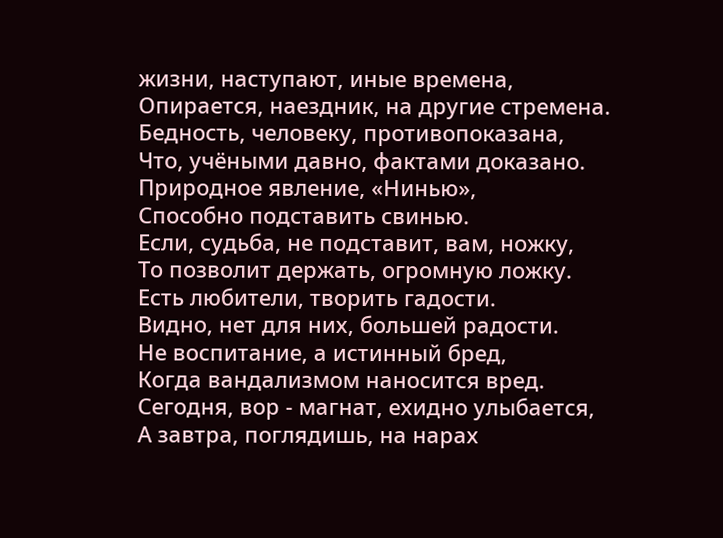жизни, наступают, иные времена,
Опирается, наездник, на другие стремена.
Бедность, человеку, противопоказана,
Что, учёными давно, фактами доказано.
Природное явление, «Нинью»,
Способно подставить свинью.
Если, судьба, не подставит, вам, ножку,
То позволит держать, огромную ложку.
Есть любители, творить гадости.
Видно, нет для них, большей радости.
Не воспитание, а истинный бред,
Когда вандализмом наносится вред.
Сегодня, вор - магнат, ехидно улыбается,
А завтра, поглядишь, на нарах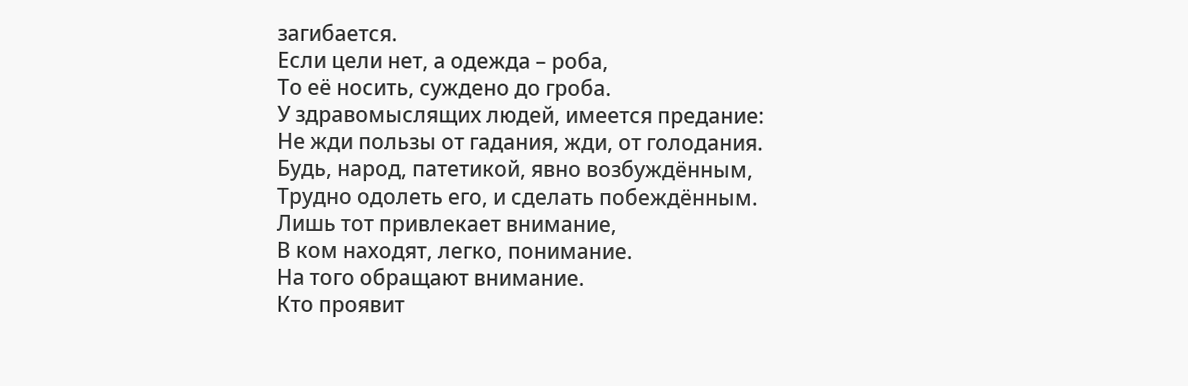загибается.
Если цели нет, а одежда – роба,
То её носить, суждено до гроба.
У здравомыслящих людей, имеется предание:
Не жди пользы от гадания, жди, от голодания.
Будь, народ, патетикой, явно возбуждённым,
Трудно одолеть его, и сделать побеждённым.
Лишь тот привлекает внимание,
В ком находят, легко, понимание.
На того обращают внимание.
Кто проявит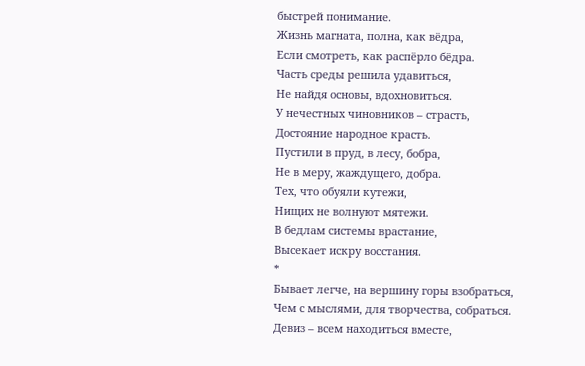быстрей понимание.
Жизнь магната, полна, как вёдра,
Если смотреть, как распёрло бёдра.
Часть среды решила удавиться,
Не найдя основы, вдохновиться.
У нечестных чиновников – страсть,
Достояние народное красть.
Пустили в пруд, в лесу, бобра,
Не в меру, жаждущего, добра.
Тех, что обуяли кутежи,
Нищих не волнуют мятежи.
В бедлам системы врастание,
Высекает искру восстания.
*
Бывает легче, на вершину горы взобраться,
Чем с мыслями, для творчества, собраться.
Девиз – всем находиться вместе,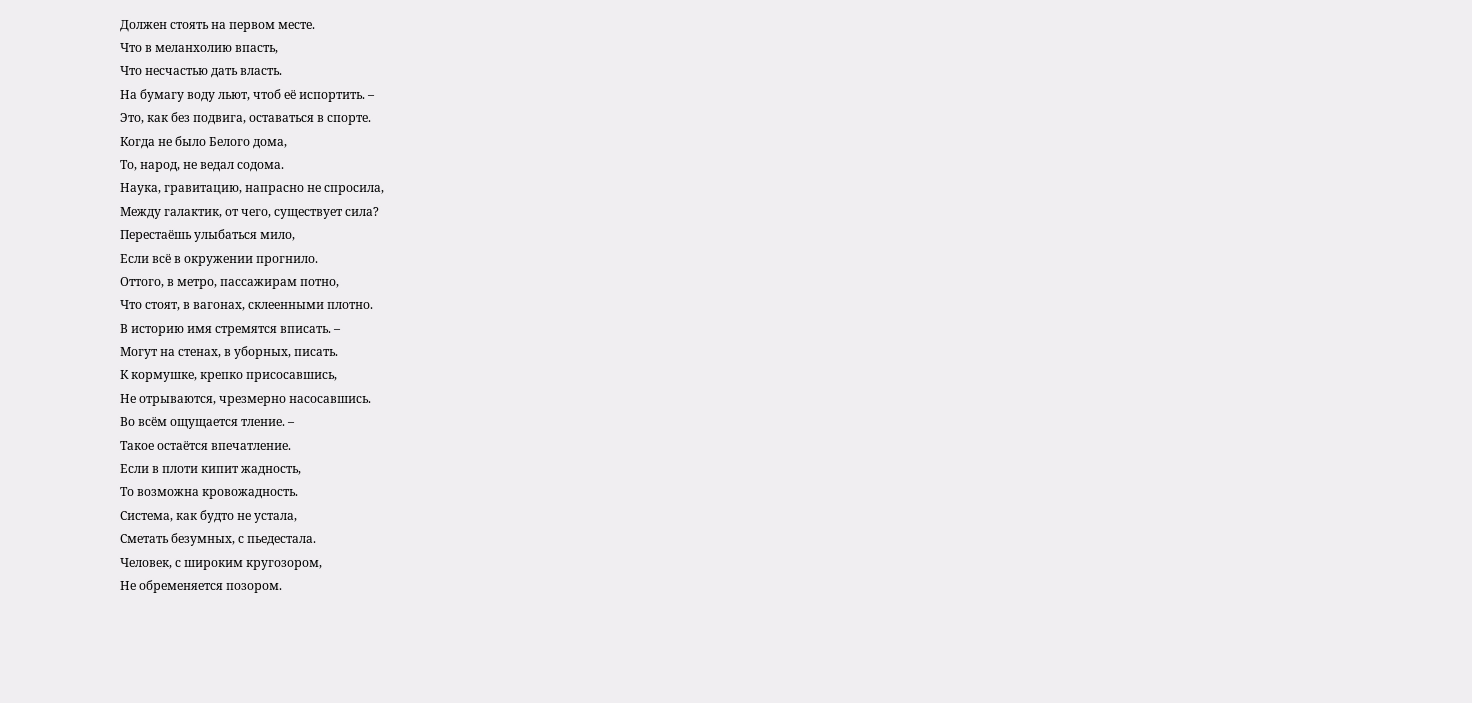Должен стоять на первом месте.
Что в меланхолию впасть,
Что несчастью дать власть.
На бумагу воду льют, чтоб её испортить. –
Это, как без подвига, оставаться в спорте.
Когда не было Белого дома,
То, народ, не ведал содома.
Наука, гравитацию, напрасно не спросила,
Между галактик, от чего, существует сила?
Перестаёшь улыбаться мило,
Если всё в окружении прогнило.
Оттого, в метро, пассажирам потно,
Что стоят, в вагонах, склеенными плотно.
В историю имя стремятся вписать. –
Могут на стенах, в уборных, писать.
К кормушке, крепко присосавшись,
Не отрываются, чрезмерно насосавшись.
Во всём ощущается тление. –
Такое остаётся впечатление.
Если в плоти кипит жадность,
То возможна кровожадность.
Система, как будто не устала,
Сметать безумных, с пьедестала.
Человек, с широким кругозором,
Не обременяется позором.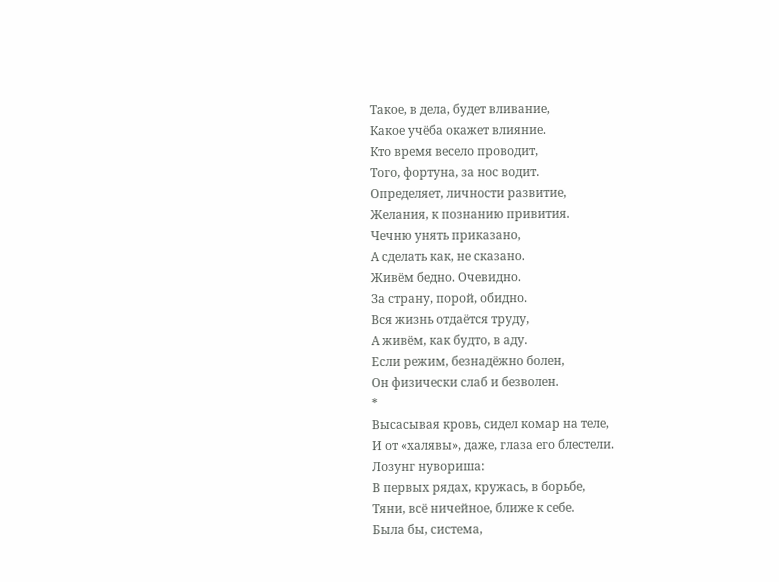Такое, в дела, будет вливание,
Какое учёба окажет влияние.
Кто время весело проводит,
Того, фортуна, за нос водит.
Определяет, личности развитие,
Желания, к познанию привития.
Чечню унять приказано,
А сделать как, не сказано.
Живём бедно. Очевидно.
За страну, порой, обидно.
Вся жизнь отдаётся труду,
А живём, как будто, в аду.
Если режим, безнадёжно болен,
Он физически слаб и безволен.
*
Высасывая кровь, сидел комар на теле,
И от «халявы», даже, глаза его блестели.
Лозунг нувориша:
В первых рядах, кружась, в борьбе,
Тяни, всё ничейное, ближе к себе.
Была бы, система,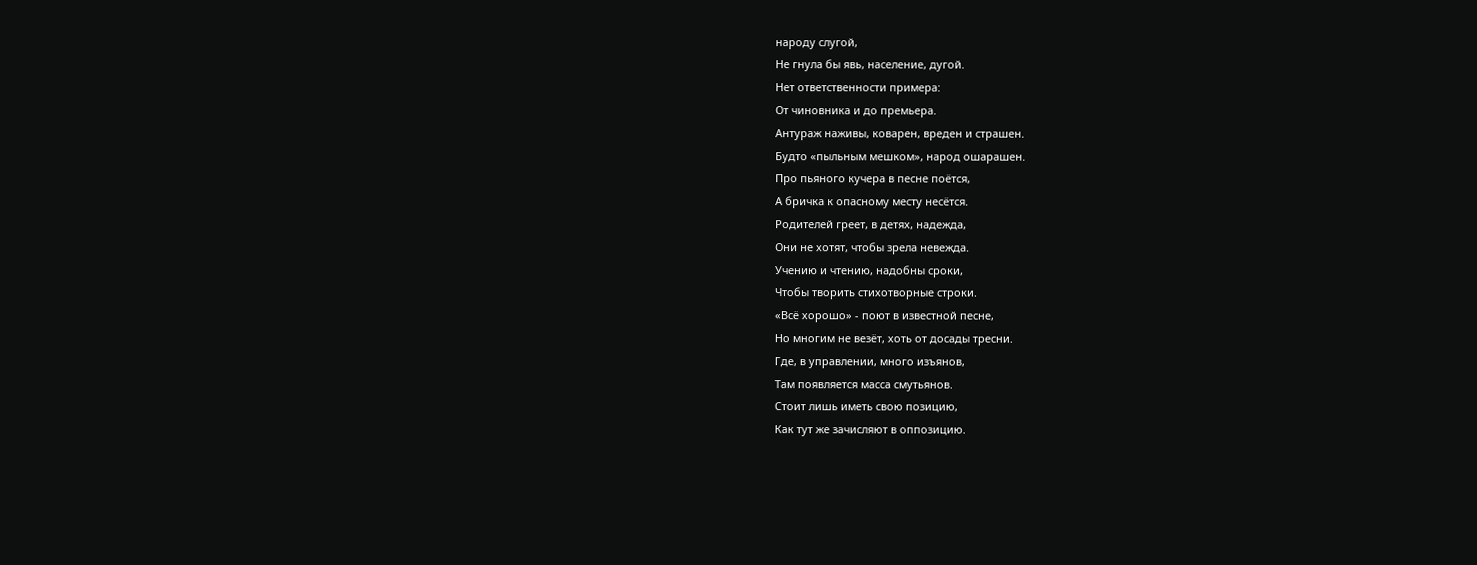народу слугой,
Не гнула бы явь, население, дугой.
Нет ответственности примера:
От чиновника и до премьера.
Антураж наживы, коварен, вреден и страшен.
Будто «пыльным мешком», народ ошарашен.
Про пьяного кучера в песне поётся,
А бричка к опасному месту несётся.
Родителей греет, в детях, надежда,
Они не хотят, чтобы зрела невежда.
Учению и чтению, надобны сроки,
Чтобы творить стихотворные строки.
«Всё хорошо» - поют в известной песне,
Но многим не везёт, хоть от досады тресни.
Где, в управлении, много изъянов,
Там появляется масса смутьянов.
Стоит лишь иметь свою позицию,
Как тут же зачисляют в оппозицию.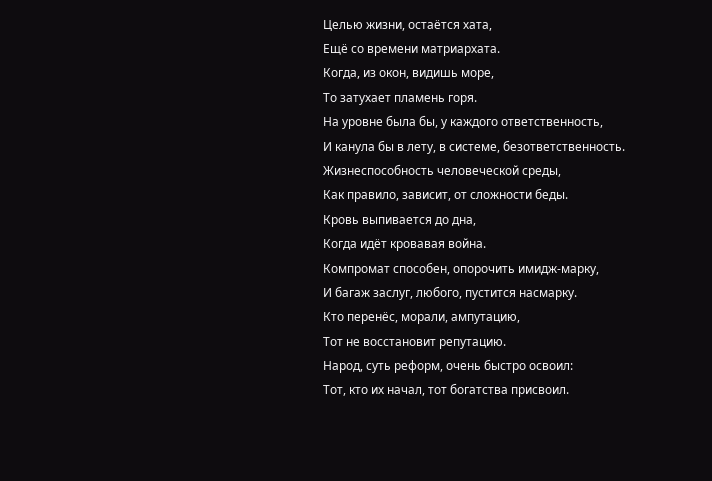Целью жизни, остаётся хата,
Ещё со времени матриархата.
Когда, из окон, видишь море,
То затухает пламень горя.
На уровне была бы, у каждого ответственность,
И канула бы в лету, в системе, безответственность.
Жизнеспособность человеческой среды,
Как правило, зависит, от сложности беды.
Кровь выпивается до дна,
Когда идёт кровавая война.
Компромат способен, опорочить имидж-марку,
И багаж заслуг, любого, пустится насмарку.
Кто перенёс, морали, ампутацию,
Тот не восстановит репутацию.
Народ, суть реформ, очень быстро освоил:
Тот, кто их начал, тот богатства присвоил.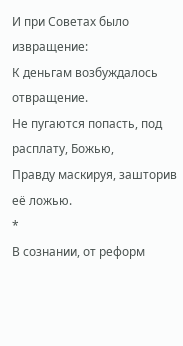И при Советах было извращение:
К деньгам возбуждалось отвращение.
Не пугаются попасть, под расплату, Божью,
Правду маскируя, зашторив её ложью.
*
В сознании, от реформ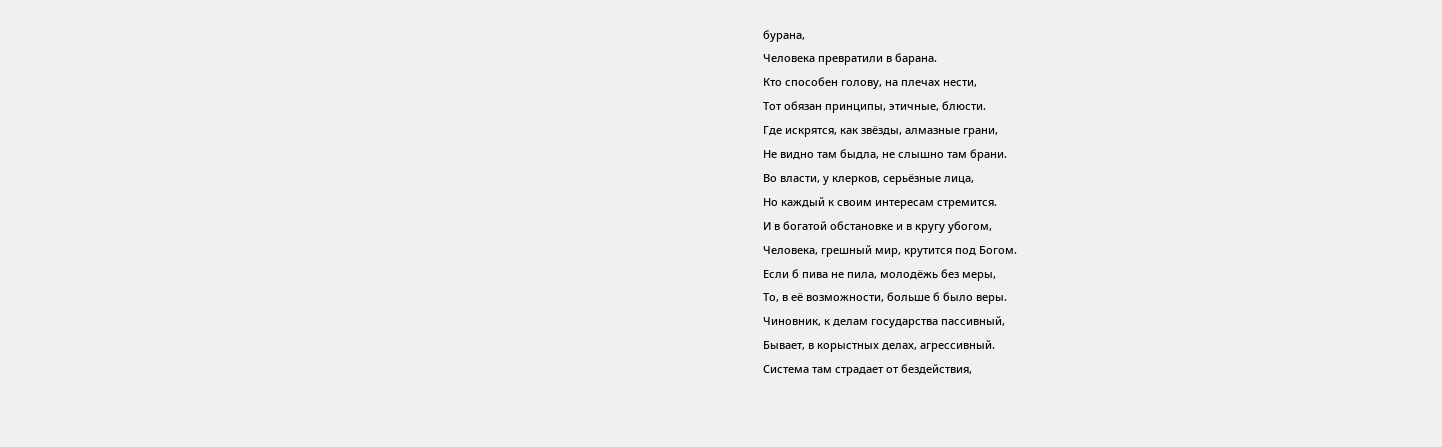бурана,
Человека превратили в барана.
Кто способен голову, на плечах нести,
Тот обязан принципы, этичные, блюсти.
Где искрятся, как звёзды, алмазные грани,
Не видно там быдла, не слышно там брани.
Во власти, у клерков, серьёзные лица,
Но каждый к своим интересам стремится.
И в богатой обстановке и в кругу убогом,
Человека, грешный мир, крутится под Богом.
Если б пива не пила, молодёжь без меры,
То, в её возможности, больше б было веры.
Чиновник, к делам государства пассивный,
Бывает, в корыстных делах, агрессивный.
Система там страдает от бездействия,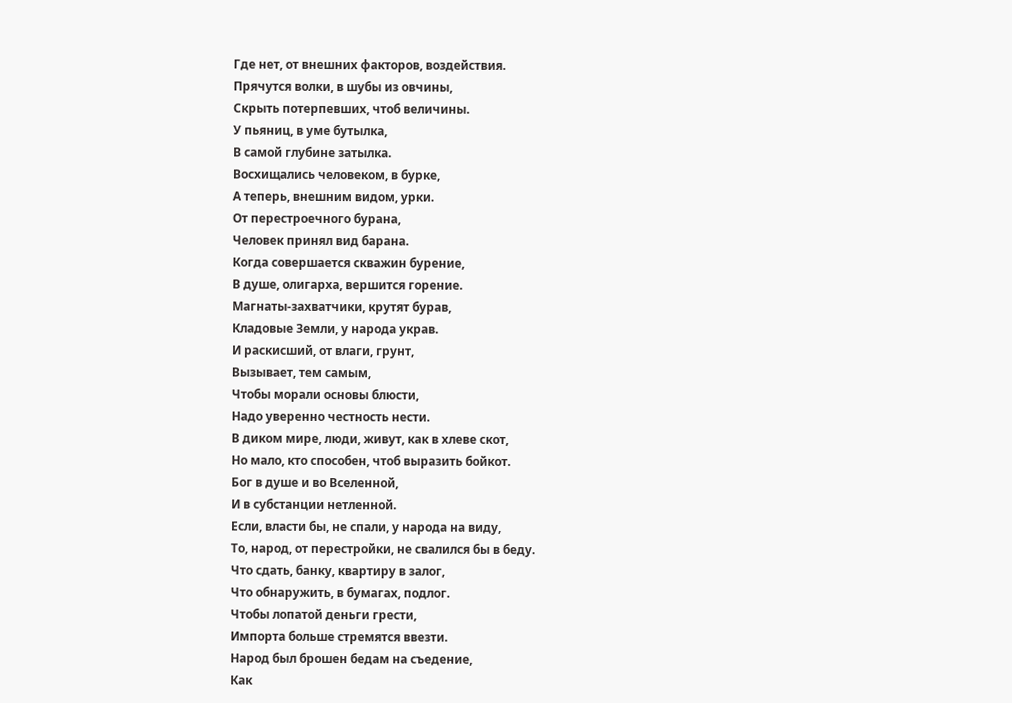Где нет, от внешних факторов, воздействия.
Прячутся волки, в шубы из овчины,
Скрыть потерпевших, чтоб величины.
У пьяниц, в уме бутылка,
В самой глубине затылка.
Восхищались человеком, в бурке,
А теперь, внешним видом, урки.
От перестроечного бурана,
Человек принял вид барана.
Когда совершается скважин бурение,
В душе, олигарха, вершится горение.
Магнаты-захватчики, крутят бурав,
Кладовые Земли, у народа украв.
И раскисший, от влаги, грунт,
Вызывает, тем самым,
Чтобы морали основы блюсти,
Надо уверенно честность нести.
В диком мире, люди, живут, как в хлеве скот,
Но мало, кто способен, чтоб выразить бойкот.
Бог в душе и во Вселенной,
И в субстанции нетленной.
Если, власти бы, не спали, у народа на виду,
То, народ, от перестройки, не свалился бы в беду.
Что сдать, банку, квартиру в залог,
Что обнаружить, в бумагах, подлог.
Чтобы лопатой деньги грести,
Импорта больше стремятся ввезти.
Народ был брошен бедам на съедение,
Как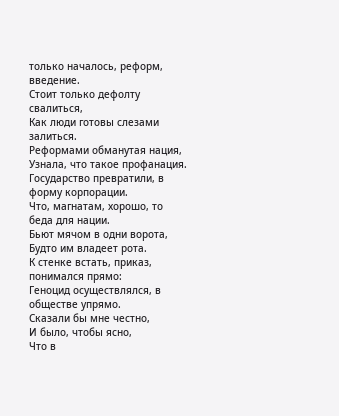только началось, реформ, введение.
Стоит только дефолту свалиться,
Как люди готовы слезами залиться.
Реформами обманутая нация,
Узнала, что такое профанация.
Государство превратили, в форму корпорации.
Что, магнатам, хорошо, то беда для нации.
Бьют мячом в одни ворота,
Будто им владеет рота.
К стенке встать, приказ, понимался прямо:
Геноцид осуществлялся, в обществе упрямо.
Сказали бы мне честно,
И было, чтобы ясно,
Что в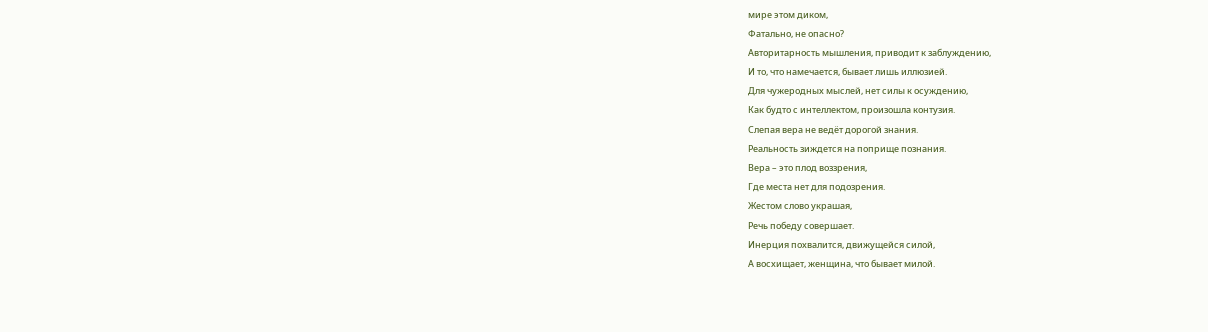мире этом диком,
Фатально, не опасно?
Авторитарность мышления, приводит к заблуждению,
И то, что намечается, бывает лишь иллюзией.
Для чужеродных мыслей, нет силы к осуждению,
Как будто с интеллектом, произошла контузия.
Слепая вера не ведёт дорогой знания.
Реальность зиждется на поприще познания.
Вера – это плод воззрения,
Где места нет для подозрения.
Жестом слово украшая,
Речь победу совершает.
Инерция похвалится, движущейся силой,
А восхищает, женщина, что бывает милой.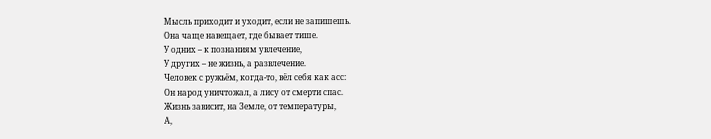Мысль приходит и уходит, если не запишешь.
Она чаще навещает, где бывает тише.
У одних – к познаниям увлечение,
У других – не жизнь, а развлечение.
Человек с ружьём, когда-то, вёл себя как асс:
Он народ уничтожал, а лису от смерти спас.
Жизнь зависит, на Земле, от температуры,
А,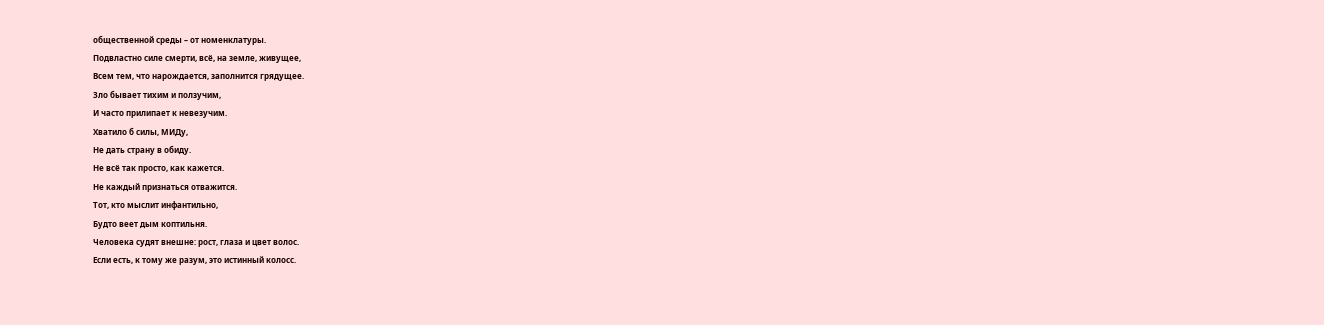общественной среды – от номенклатуры.
Подвластно силе смерти, всё, на земле, живущее,
Всем тем, что нарождается, заполнится грядущее.
Зло бывает тихим и ползучим,
И часто прилипает к невезучим.
Хватило б силы, МИДу,
Не дать страну в обиду.
Не всё так просто, как кажется.
Не каждый признаться отважится.
Тот, кто мыслит инфантильно,
Будто веет дым коптильня.
Человека судят внешне: рост, глаза и цвет волос.
Если есть, к тому же разум, это истинный колосс.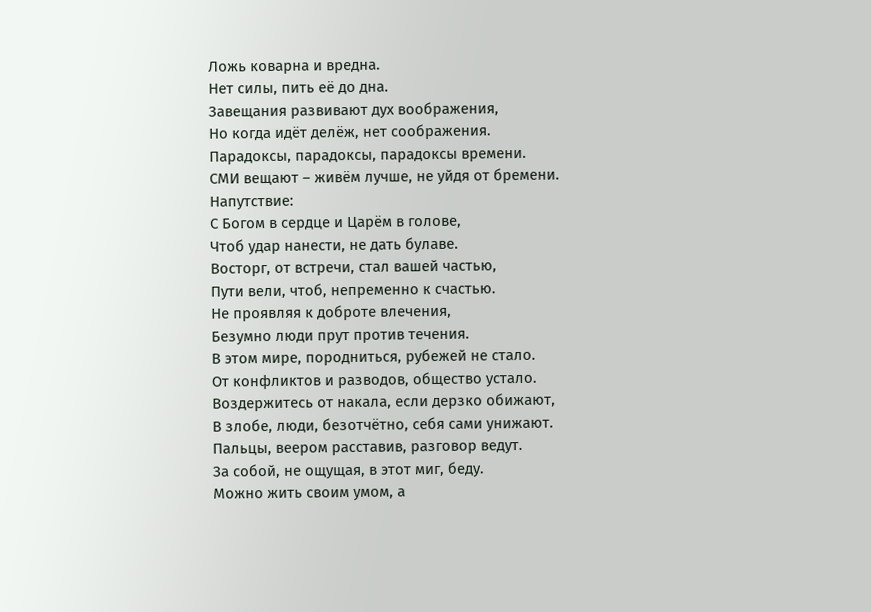Ложь коварна и вредна.
Нет силы, пить её до дна.
Завещания развивают дух воображения,
Но когда идёт делёж, нет соображения.
Парадоксы, парадоксы, парадоксы времени.
СМИ вещают – живём лучше, не уйдя от бремени.
Напутствие:
С Богом в сердце и Царём в голове,
Чтоб удар нанести, не дать булаве.
Восторг, от встречи, стал вашей частью,
Пути вели, чтоб, непременно к счастью.
Не проявляя к доброте влечения,
Безумно люди прут против течения.
В этом мире, породниться, рубежей не стало.
От конфликтов и разводов, общество устало.
Воздержитесь от накала, если дерзко обижают,
В злобе, люди, безотчётно, себя сами унижают.
Пальцы, веером расставив, разговор ведут.
За собой, не ощущая, в этот миг, беду.
Можно жить своим умом, а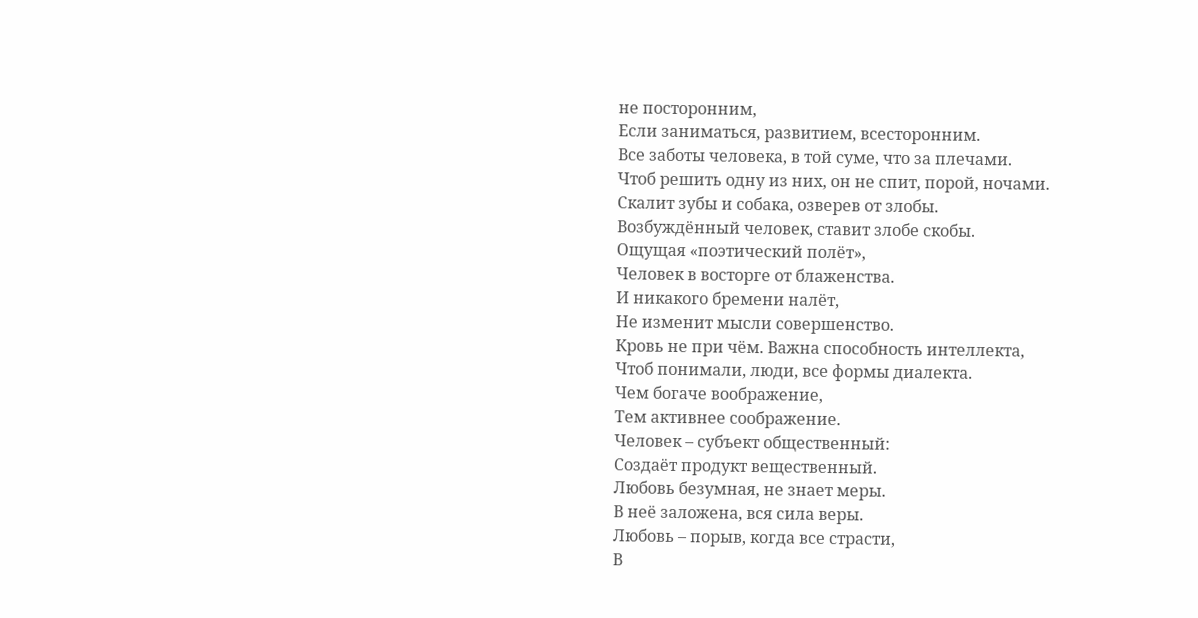не посторонним,
Если заниматься, развитием, всесторонним.
Все заботы человека, в той суме, что за плечами.
Чтоб решить одну из них, он не спит, порой, ночами.
Скалит зубы и собака, озверев от злобы.
Возбуждённый человек, ставит злобе скобы.
Ощущая «поэтический полёт»,
Человек в восторге от блаженства.
И никакого бремени налёт,
Не изменит мысли совершенство.
Кровь не при чём. Важна способность интеллекта,
Чтоб понимали, люди, все формы диалекта.
Чем богаче воображение,
Тем активнее соображение.
Человек – субъект общественный:
Создаёт продукт вещественный.
Любовь безумная, не знает меры.
В неё заложена, вся сила веры.
Любовь – порыв, когда все страсти,
В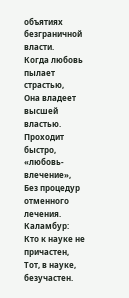объятиях безграничной власти.
Когда любовь пылает страстью,
Она владеет высшей властью.
Проходит быстро, «любовь-влечение»,
Без процедур отменного лечения.
Каламбур:
Кто к науке не причастен,
Тот, в науке, безучастен.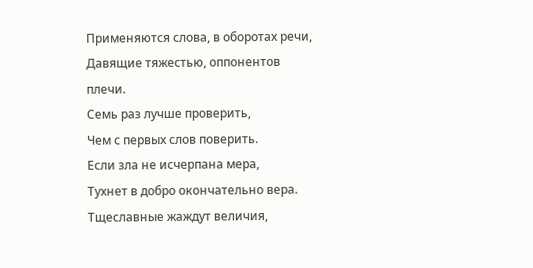Применяются слова, в оборотах речи,
Давящие тяжестью, оппонентов плечи.
Семь раз лучше проверить,
Чем с первых слов поверить.
Если зла не исчерпана мера,
Тухнет в добро окончательно вера.
Тщеславные жаждут величия,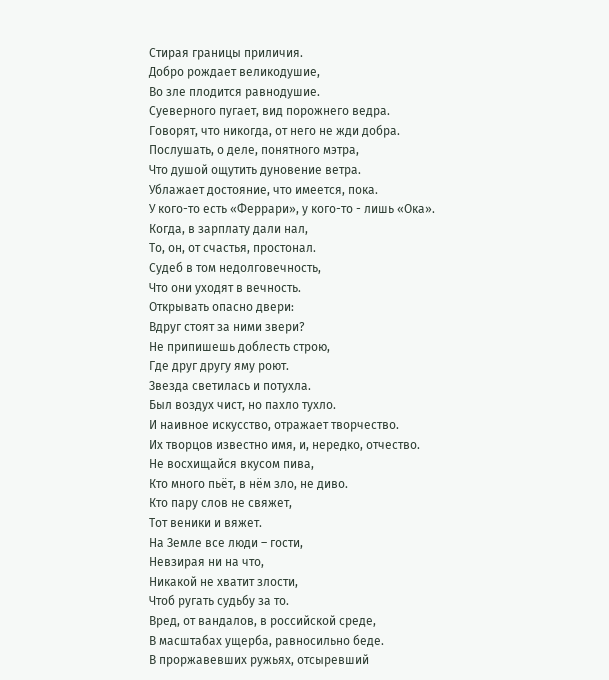Стирая границы приличия.
Добро рождает великодушие,
Во зле плодится равнодушие.
Суеверного пугает, вид порожнего ведра.
Говорят, что никогда, от него не жди добра.
Послушать, о деле, понятного мэтра,
Что душой ощутить дуновение ветра.
Ублажает достояние, что имеется, пока.
У кого-то есть «Феррари», у кого-то - лишь «Ока».
Когда, в зарплату дали нал,
То, он, от счастья, простонал.
Судеб в том недолговечность,
Что они уходят в вечность.
Открывать опасно двери:
Вдруг стоят за ними звери?
Не припишешь доблесть строю,
Где друг другу яму роют.
Звезда светилась и потухла.
Был воздух чист, но пахло тухло.
И наивное искусство, отражает творчество.
Их творцов известно имя, и, нередко, отчество.
Не восхищайся вкусом пива,
Кто много пьёт, в нём зло, не диво.
Кто пару слов не свяжет,
Тот веники и вяжет.
На Земле все люди – гости,
Невзирая ни на что,
Никакой не хватит злости,
Чтоб ругать судьбу за то.
Вред, от вандалов, в российской среде,
В масштабах ущерба, равносильно беде.
В проржавевших ружьях, отсыревший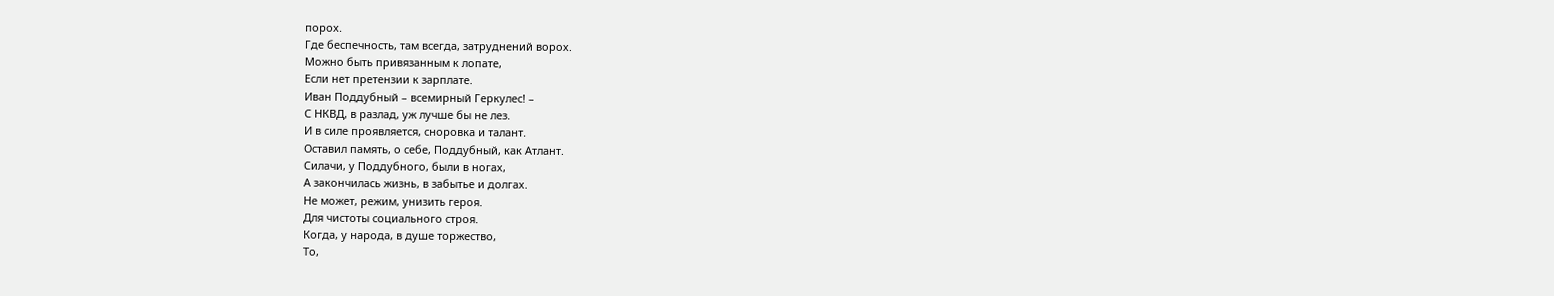порох.
Где беспечность, там всегда, затруднений ворох.
Можно быть привязанным к лопате,
Если нет претензии к зарплате.
Иван Поддубный – всемирный Геркулес! –
С НКВД, в разлад, уж лучше бы не лез.
И в силе проявляется, сноровка и талант.
Оставил память, о себе, Поддубный, как Атлант.
Силачи, у Поддубного, были в ногах,
А закончилась жизнь, в забытье и долгах.
Не может, режим, унизить героя.
Для чистоты социального строя.
Когда, у народа, в душе торжество,
То,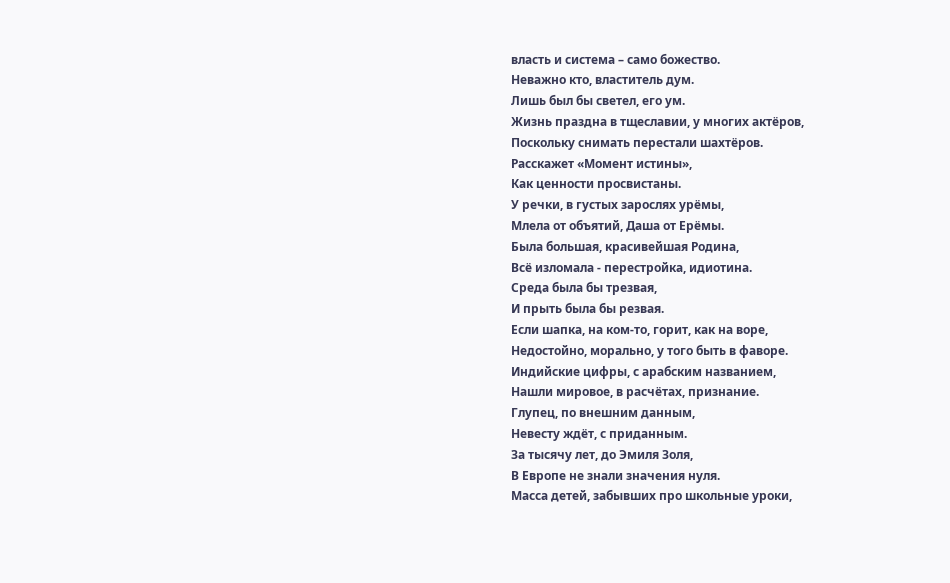власть и система – само божество.
Неважно кто, властитель дум.
Лишь был бы светел, его ум.
Жизнь праздна в тщеславии, у многих актёров,
Поскольку снимать перестали шахтёров.
Расскажет «Момент истины»,
Как ценности просвистаны.
У речки, в густых зарослях урёмы,
Млела от объятий, Даша от Ерёмы.
Была большая, красивейшая Родина,
Всё изломала - перестройка, идиотина.
Среда была бы трезвая,
И прыть была бы резвая.
Если шапка, на ком-то, горит, как на воре,
Недостойно, морально, у того быть в фаворе.
Индийские цифры, с арабским названием,
Нашли мировое, в расчётах, признание.
Глупец, по внешним данным,
Невесту ждёт, с приданным.
За тысячу лет, до Эмиля Золя,
В Европе не знали значения нуля.
Масса детей, забывших про школьные уроки,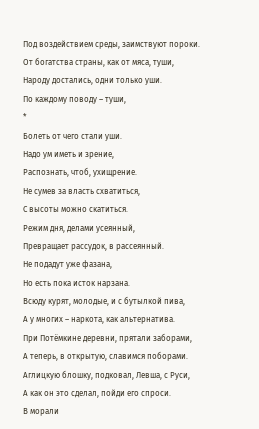Под воздействием среды, заимствуют пороки.
От богатства страны, как от мяса, туши,
Народу достались, одни только уши.
По каждому поводу – туши,
*
Болеть от чего стали уши.
Надо ум иметь и зрение,
Распознать, чтоб, ухищрение.
Не сумев за власть схватиться,
С высоты можно скатиться.
Режим дня, делами усеянный,
Превращает рассудок, в рассеянный.
Не подадут уже фазана,
Но есть пока исток нарзана.
Всюду курят, молодые, и с бутылкой пива,
А у многих – наркота, как альтернатива.
При Потёмкине деревни, прятали заборами,
А теперь, в открытую, славимся поборами.
Аглицкую блошку, подковал, Левша, с Руси,
А как он это сделал, пойди его спроси.
В морали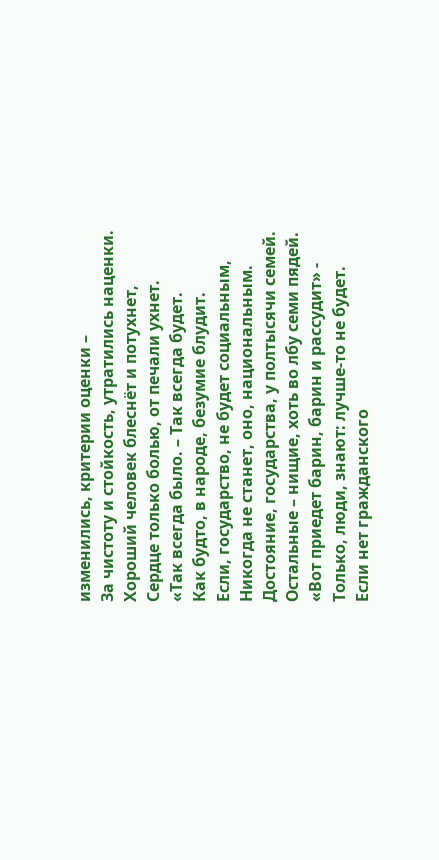изменились, критерии оценки –
За чистоту и стойкость, утратились наценки.
Хороший человек блеснёт и потухнет,
Сердце только болью, от печали ухнет.
«Так всегда было. – Так всегда будет.
Как будто, в народе, безумие блудит.
Если, государство, не будет социальным,
Никогда не станет, оно, национальным.
Достояние, государства, у полтысячи семей.
Остальные – нищие, хоть во лбу семи пядей.
«Вот приедет барин, барин и рассудит» -
Только, люди, знают: лучше-то не будет.
Если нет гражданского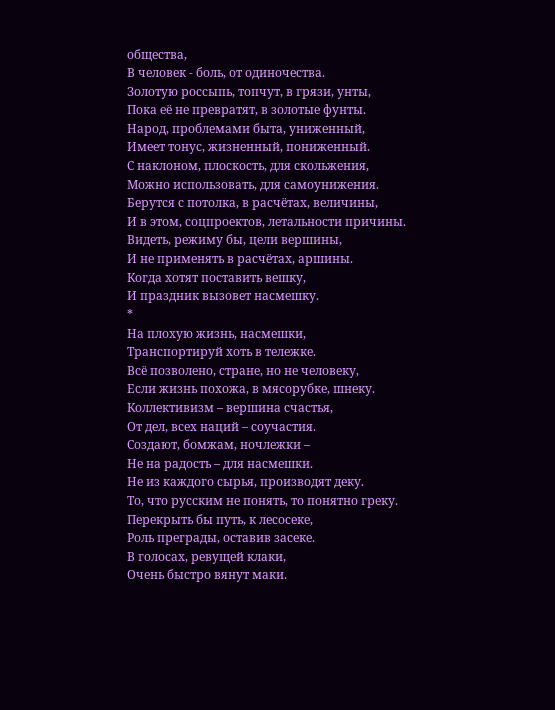общества,
В человек - боль, от одиночества.
Золотую россыпь, топчут, в грязи, унты,
Пока её не превратят, в золотые фунты.
Народ, проблемами быта, униженный,
Имеет тонус, жизненный, пониженный.
С наклоном, плоскость, для скольжения,
Можно использовать, для самоунижения.
Берутся с потолка, в расчётах, величины,
И в этом, соцпроектов, летальности причины.
Видеть, режиму бы, цели вершины,
И не применять в расчётах, аршины.
Когда хотят поставить вешку,
И праздник вызовет насмешку.
*
На плохую жизнь, насмешки,
Транспортируй хоть в тележке.
Всё позволено, стране, но не человеку,
Если жизнь похожа, в мясорубке, шнеку.
Коллективизм – вершина счастья,
От дел, всех наций – соучастия.
Создают, бомжам, ночлежки –
Не на радость – для насмешки.
Не из каждого сырья, производят деку.
То, что русским не понять, то понятно греку.
Перекрыть бы путь, к лесосеке,
Роль преграды, оставив засеке.
В голосах, ревущей клаки,
Очень быстро вянут маки.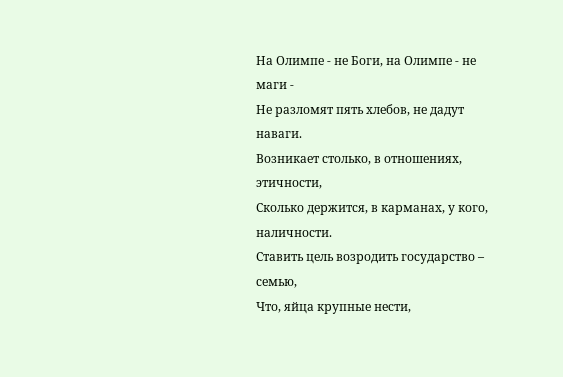На Олимпе - не Боги, на Олимпе - не маги -
Не разломят пять хлебов, не дадут наваги.
Возникает столько, в отношениях, этичности,
Сколько держится, в карманах, у кого, наличности.
Ставить цель возродить государство – семью,
Что, яйца крупные нести,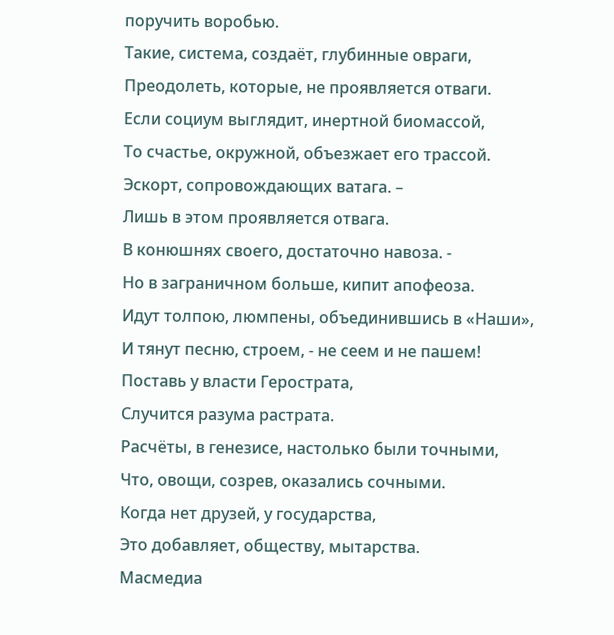поручить воробью.
Такие, система, создаёт, глубинные овраги,
Преодолеть, которые, не проявляется отваги.
Если социум выглядит, инертной биомассой,
То счастье, окружной, объезжает его трассой.
Эскорт, сопровождающих ватага. –
Лишь в этом проявляется отвага.
В конюшнях своего, достаточно навоза. -
Но в заграничном больше, кипит апофеоза.
Идут толпою, люмпены, объединившись в «Наши»,
И тянут песню, строем, - не сеем и не пашем!
Поставь у власти Герострата,
Случится разума растрата.
Расчёты, в генезисе, настолько были точными,
Что, овощи, созрев, оказались сочными.
Когда нет друзей, у государства,
Это добавляет, обществу, мытарства.
Масмедиа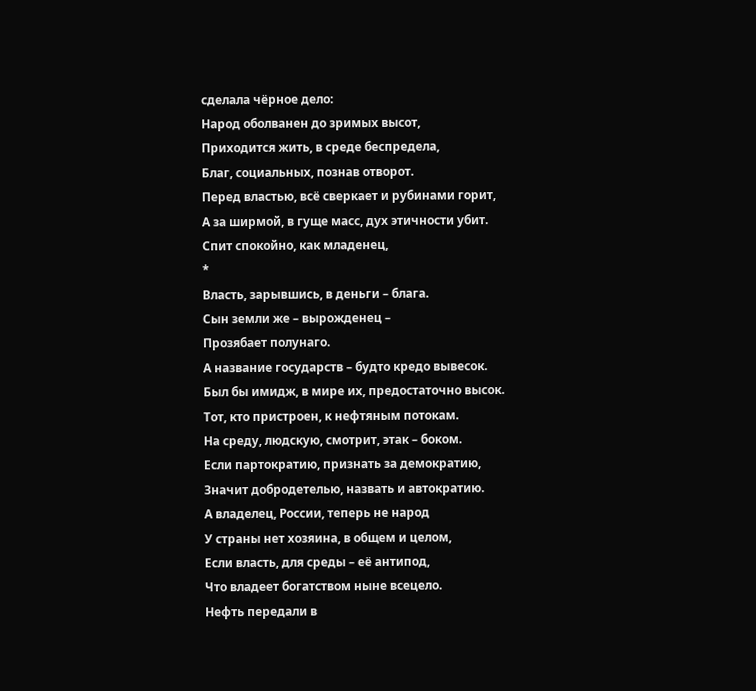сделала чёрное дело:
Народ оболванен до зримых высот,
Приходится жить, в среде беспредела,
Благ, социальных, познав отворот.
Перед властью, всё сверкает и рубинами горит,
А за ширмой, в гуще масс, дух этичности убит.
Спит спокойно, как младенец,
*
Власть, зарывшись, в деньги – блага.
Сын земли же – вырожденец –
Прозябает полунаго.
А название государств – будто кредо вывесок.
Был бы имидж, в мире их, предостаточно высок.
Тот, кто пристроен, к нефтяным потокам.
На среду, людскую, смотрит, этак – боком.
Если партократию, признать за демократию,
Значит добродетелью, назвать и автократию.
А владелец, России, теперь не народ
У страны нет хозяина, в общем и целом,
Если власть, для среды – её антипод,
Что владеет богатством ныне всецело.
Нефть передали в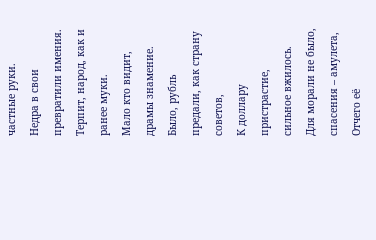частные руки.
Недра в свои превратили имения.
Терпит, народ, как и ранее муки.
Мало кто видит, драмы знамение.
Было, рубль предали, как страну советов,
К доллару пристрастие, сильное вжилось.
Для морали не было, спасения – амулета,
Отчего её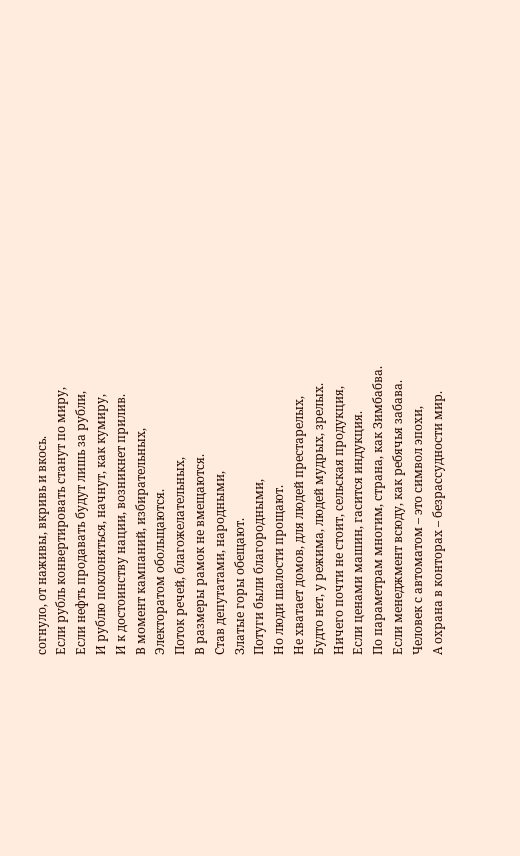согнуло, от наживы, вкривь и вкось.
Если рубль конвертировать станут по миру,
Если нефть продавать будут лишь за рубли,
И рублю поклоняться, начнут, как кумиру,
И к достоинству нации, возникнет прилив.
В момент кампаний, избирательных,
Электоратом обольщаются.
Поток речей, благожелательных,
В размеры рамок не вмещаются.
Став депутатами, народными,
Златые горы обещают.
Потуги были благородными,
Но люди шалости прощают.
Не хватает домов, для людей престарелых,
Будто нет, у режима, людей мудрых, зрелых.
Ничего почти не стоит, сельская продукция,
Если ценами машин, гасится индукция.
По параметрам многим, страна, как Зимбабва.
Если менеджмент всюду, как ребячья забава.
Человек с автоматом – это символ эпохи,
А охрана в конторах – безрассудности мир.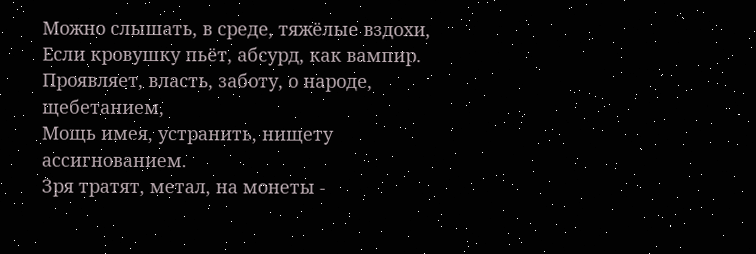Можно слышать, в среде, тяжёлые вздохи,
Если кровушку пьёт, абсурд, как вампир.
Проявляет, власть, заботу, о народе, щебетанием,
Мощь имея, устранить, нищету ассигнованием.
Зря тратят, метал, на монеты -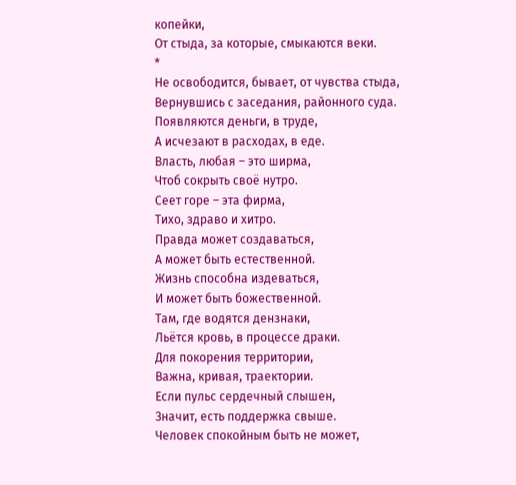копейки,
От стыда, за которые, смыкаются веки.
*
Не освободится, бывает, от чувства стыда,
Вернувшись с заседания, районного суда.
Появляются деньги, в труде,
А исчезают в расходах, в еде.
Власть, любая – это ширма,
Чтоб сокрыть своё нутро.
Сеет горе – эта фирма,
Тихо, здраво и хитро.
Правда может создаваться,
А может быть естественной.
Жизнь способна издеваться,
И может быть божественной.
Там, где водятся дензнаки,
Льётся кровь, в процессе драки.
Для покорения территории,
Важна, кривая, траектории.
Если пульс сердечный слышен,
Значит, есть поддержка свыше.
Человек спокойным быть не может,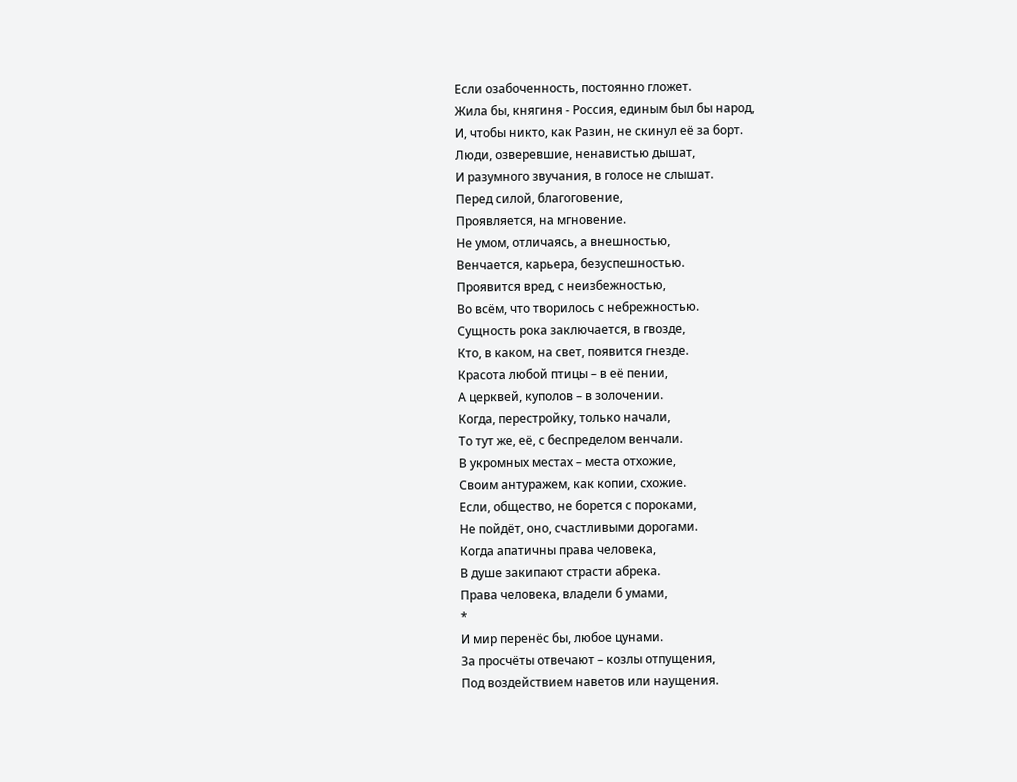Если озабоченность, постоянно гложет.
Жила бы, княгиня - Россия, единым был бы народ,
И, чтобы никто, как Разин, не скинул её за борт.
Люди, озверевшие, ненавистью дышат,
И разумного звучания, в голосе не слышат.
Перед силой, благоговение,
Проявляется, на мгновение.
Не умом, отличаясь, а внешностью,
Венчается, карьера, безуспешностью.
Проявится вред, с неизбежностью,
Во всём, что творилось с небрежностью.
Сущность рока заключается, в гвозде,
Кто, в каком, на свет, появится гнезде.
Красота любой птицы – в её пении,
А церквей, куполов – в золочении.
Когда, перестройку, только начали,
То тут же, её, с беспределом венчали.
В укромных местах – места отхожие,
Своим антуражем, как копии, схожие.
Если, общество, не борется с пороками,
Не пойдёт, оно, счастливыми дорогами.
Когда апатичны права человека,
В душе закипают страсти абрека.
Права человека, владели б умами,
*
И мир перенёс бы, любое цунами.
За просчёты отвечают – козлы отпущения,
Под воздействием наветов или наущения.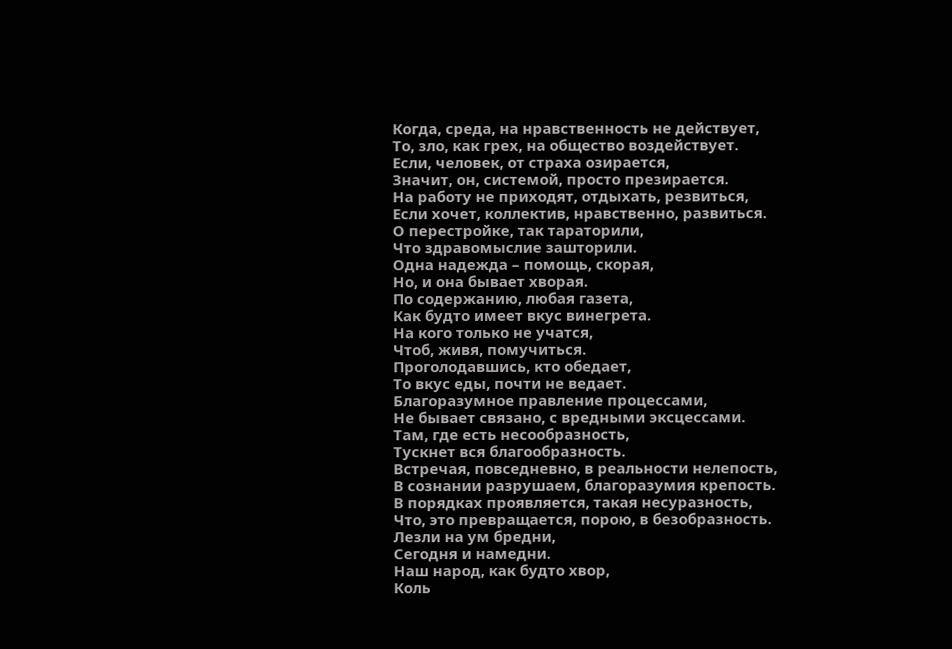Когда, среда, на нравственность не действует,
То, зло, как грех, на общество воздействует.
Если, человек, от страха озирается,
Значит, он, системой, просто презирается.
На работу не приходят, отдыхать, резвиться,
Если хочет, коллектив, нравственно, развиться.
О перестройке, так тараторили,
Что здравомыслие зашторили.
Одна надежда – помощь, скорая,
Но, и она бывает хворая.
По содержанию, любая газета,
Как будто имеет вкус винегрета.
На кого только не учатся,
Чтоб, живя, помучиться.
Проголодавшись, кто обедает,
То вкус еды, почти не ведает.
Благоразумное правление процессами,
Не бывает связано, с вредными эксцессами.
Там, где есть несообразность,
Тускнет вся благообразность.
Встречая, повседневно, в реальности нелепость,
В сознании разрушаем, благоразумия крепость.
В порядках проявляется, такая несуразность,
Что, это превращается, порою, в безобразность.
Лезли на ум бредни,
Сегодня и намедни.
Наш народ, как будто хвор,
Коль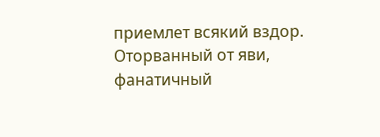приемлет всякий вздор.
Оторванный от яви, фанатичный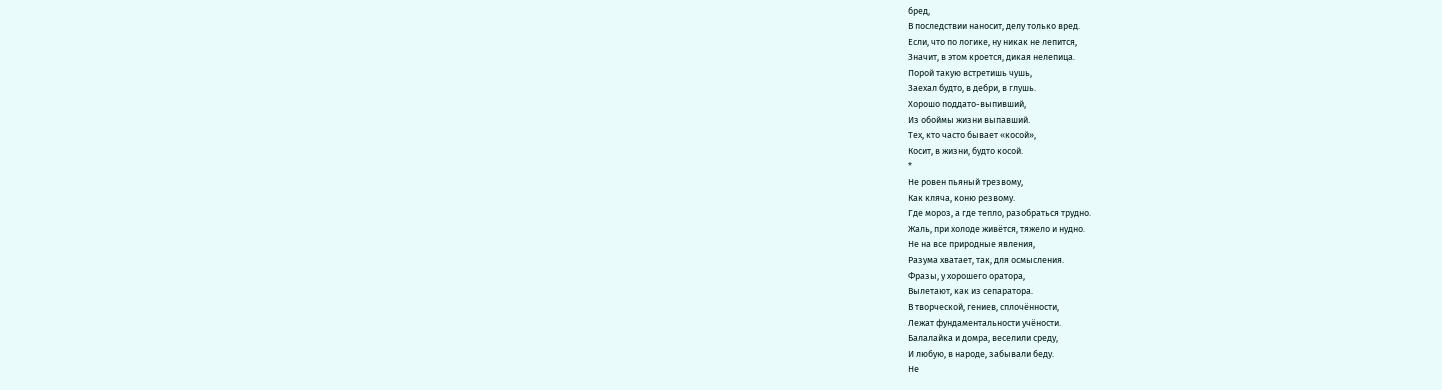бред,
В последствии наносит, делу только вред.
Если, что по логике, ну никак не лепится,
Значит, в этом кроется, дикая нелепица.
Порой такую встретишь чушь,
Заехал будто, в дебри, в глушь.
Хорошо поддато-выпивший,
Из обоймы жизни выпавший.
Тех, кто часто бывает «косой»,
Косит, в жизни, будто косой.
*
Не ровен пьяный трезвому,
Как кляча, коню резвому.
Где мороз, а где тепло, разобраться трудно.
Жаль, при холоде живётся, тяжело и нудно.
Не на все природные явления,
Разума хватает, так, для осмысления.
Фразы, у хорошего оратора,
Вылетают, как из сепаратора.
В творческой, гениев, сплочённости,
Лежат фундаментальности учёности.
Балалайка и домра, веселили среду,
И любую, в народе, забывали беду.
Не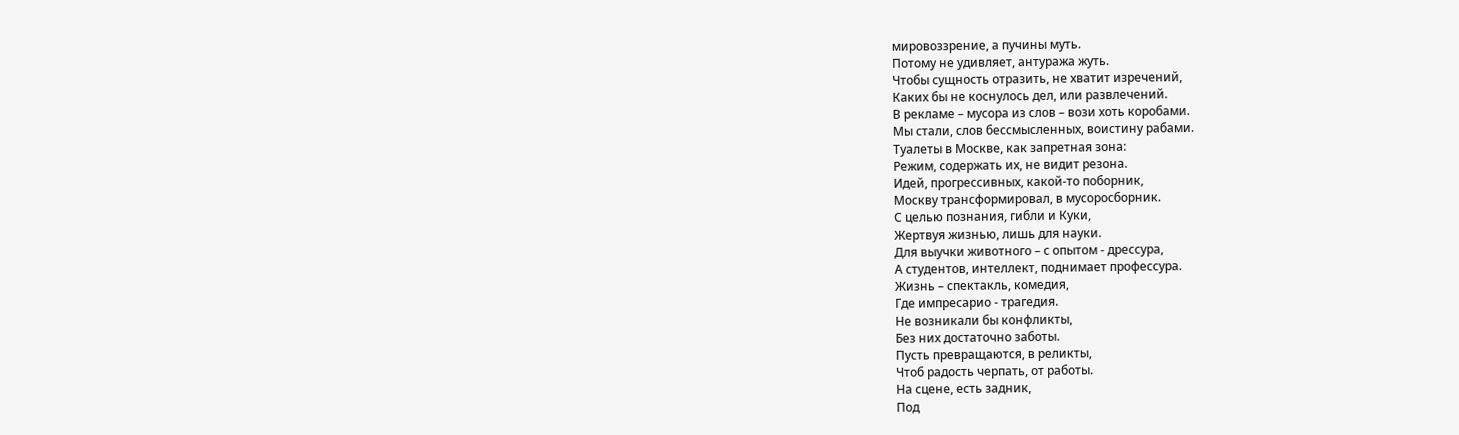мировоззрение, а пучины муть.
Потому не удивляет, антуража жуть.
Чтобы сущность отразить, не хватит изречений,
Каких бы не коснулось дел, или развлечений.
В рекламе – мусора из слов – вози хоть коробами.
Мы стали, слов бессмысленных, воистину рабами.
Туалеты в Москве, как запретная зона:
Режим, содержать их, не видит резона.
Идей, прогрессивных, какой-то поборник,
Москву трансформировал, в мусоросборник.
С целью познания, гибли и Куки,
Жертвуя жизнью, лишь для науки.
Для выучки животного – с опытом - дрессура,
А студентов, интеллект, поднимает профессура.
Жизнь – спектакль, комедия,
Где импресарио - трагедия.
Не возникали бы конфликты,
Без них достаточно заботы.
Пусть превращаются, в реликты,
Чтоб радость черпать, от работы.
На сцене, есть задник,
Под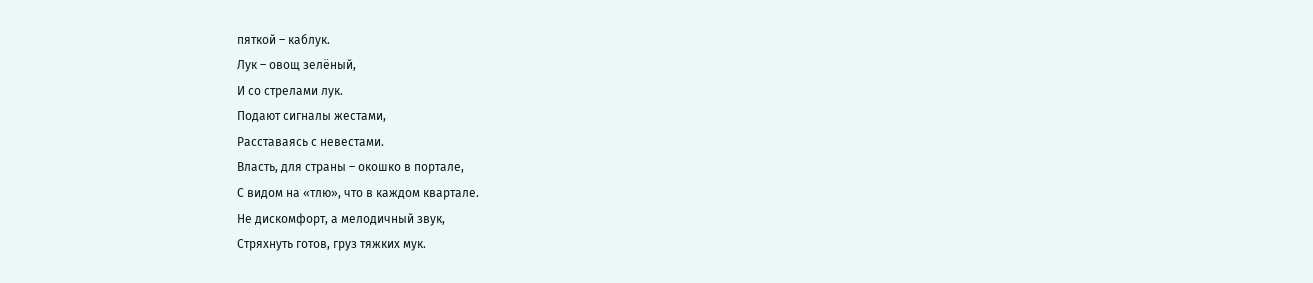пяткой – каблук.
Лук – овощ зелёный,
И со стрелами лук.
Подают сигналы жестами,
Расставаясь с невестами.
Власть, для страны – окошко в портале,
С видом на «тлю», что в каждом квартале.
Не дискомфорт, а мелодичный звук,
Стряхнуть готов, груз тяжких мук.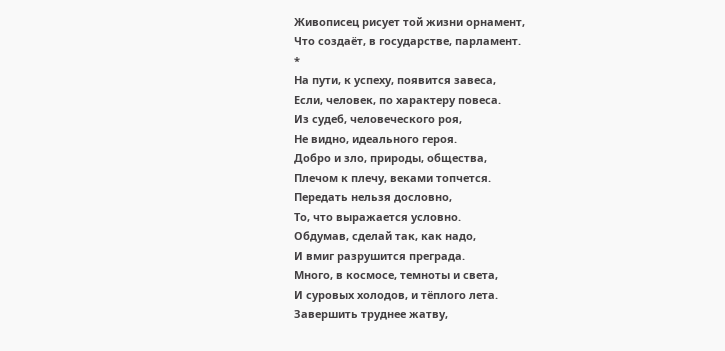Живописец рисует той жизни орнамент,
Что создаёт, в государстве, парламент.
*
На пути, к успеху, появится завеса,
Если, человек, по характеру повеса.
Из судеб, человеческого роя,
Не видно, идеального героя.
Добро и зло, природы, общества,
Плечом к плечу, веками топчется.
Передать нельзя дословно,
То, что выражается условно.
Обдумав, сделай так, как надо,
И вмиг разрушится преграда.
Много, в космосе, темноты и света,
И суровых холодов, и тёплого лета.
Завершить труднее жатву,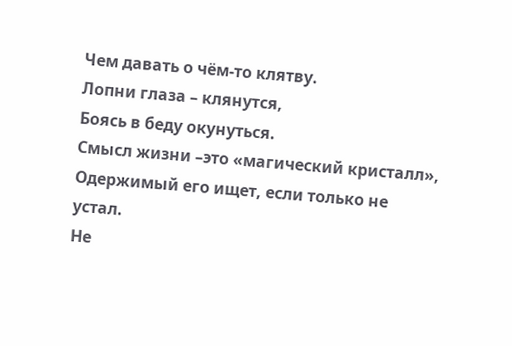Чем давать о чём-то клятву.
Лопни глаза – клянутся,
Боясь в беду окунуться.
Смысл жизни –это «магический кристалл»,
Одержимый его ищет, если только не устал.
Не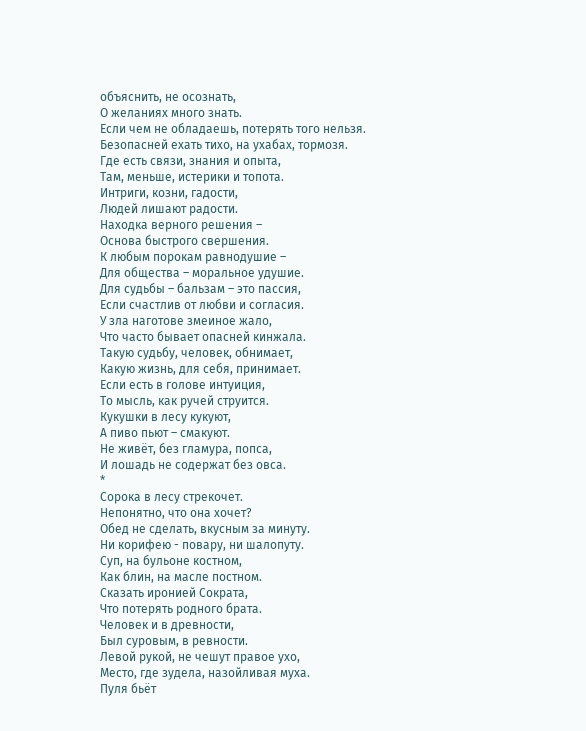объяснить, не осознать,
О желаниях много знать.
Если чем не обладаешь, потерять того нельзя.
Безопасней ехать тихо, на ухабах, тормозя.
Где есть связи, знания и опыта,
Там, меньше, истерики и топота.
Интриги, козни, гадости,
Людей лишают радости.
Находка верного решения –
Основа быстрого свершения.
К любым порокам равнодушие –
Для общества – моральное удушие.
Для судьбы – бальзам – это пассия,
Если счастлив от любви и согласия.
У зла наготове змеиное жало,
Что часто бывает опасней кинжала.
Такую судьбу, человек, обнимает,
Какую жизнь, для себя, принимает.
Если есть в голове интуиция,
То мысль, как ручей струится.
Кукушки в лесу кукуют,
А пиво пьют – смакуют.
Не живёт, без гламура, попса,
И лошадь не содержат без овса.
*
Сорока в лесу стрекочет.
Непонятно, что она хочет?
Обед не сделать, вкусным за минуту.
Ни корифею - повару, ни шалопуту.
Суп, на бульоне костном,
Как блин, на масле постном.
Сказать иронией Сократа,
Что потерять родного брата.
Человек и в древности,
Был суровым, в ревности.
Левой рукой, не чешут правое ухо,
Место, где зудела, назойливая муха.
Пуля бьёт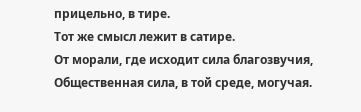прицельно, в тире.
Тот же смысл лежит в сатире.
От морали, где исходит сила благозвучия,
Общественная сила, в той среде, могучая.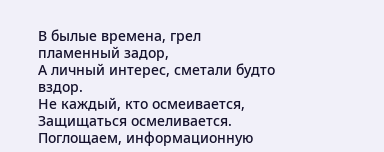В былые времена, грел пламенный задор,
А личный интерес, сметали будто вздор.
Не каждый, кто осмеивается,
Защищаться осмеливается.
Поглощаем, информационную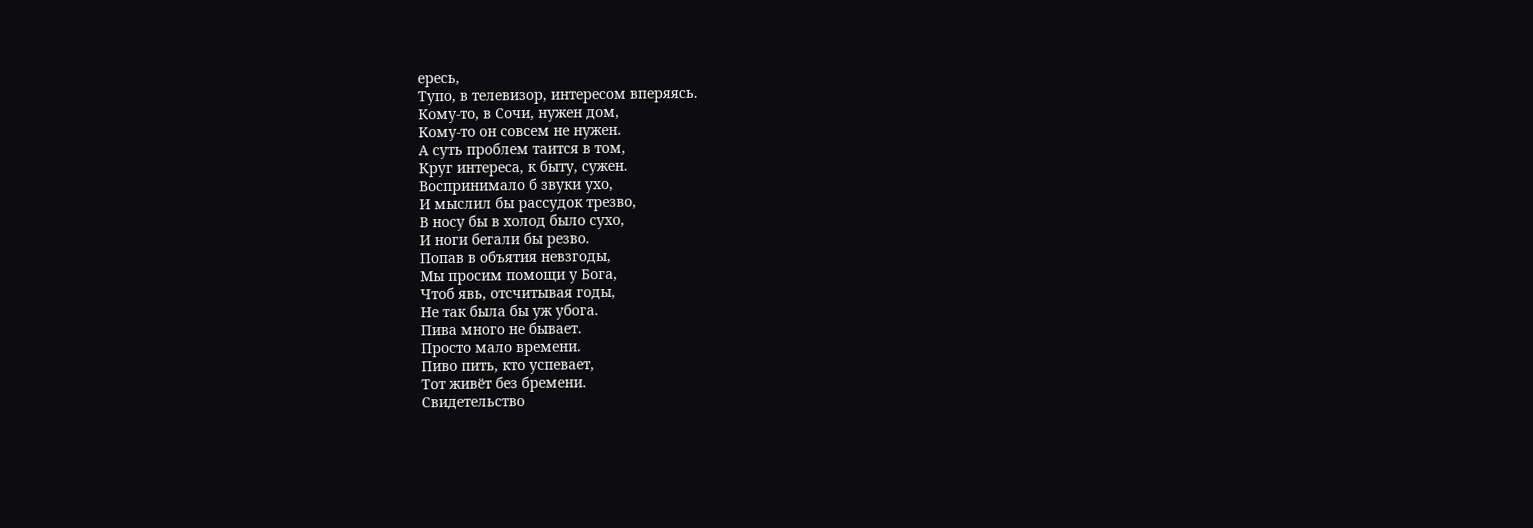ересь,
Тупо, в телевизор, интересом вперяясь.
Кому-то, в Сочи, нужен дом,
Кому-то он совсем не нужен.
А суть проблем таится в том,
Круг интереса, к быту, сужен.
Воспринимало б звуки ухо,
И мыслил бы рассудок трезво,
В носу бы в холод было сухо,
И ноги бегали бы резво.
Попав в объятия невзгоды,
Мы просим помощи у Бога,
Чтоб явь, отсчитывая годы,
Не так была бы уж убога.
Пива много не бывает.
Просто мало времени.
Пиво пить, кто успевает,
Тот живёт без бремени.
Свидетельство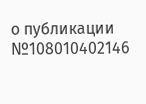о публикации №108010402146